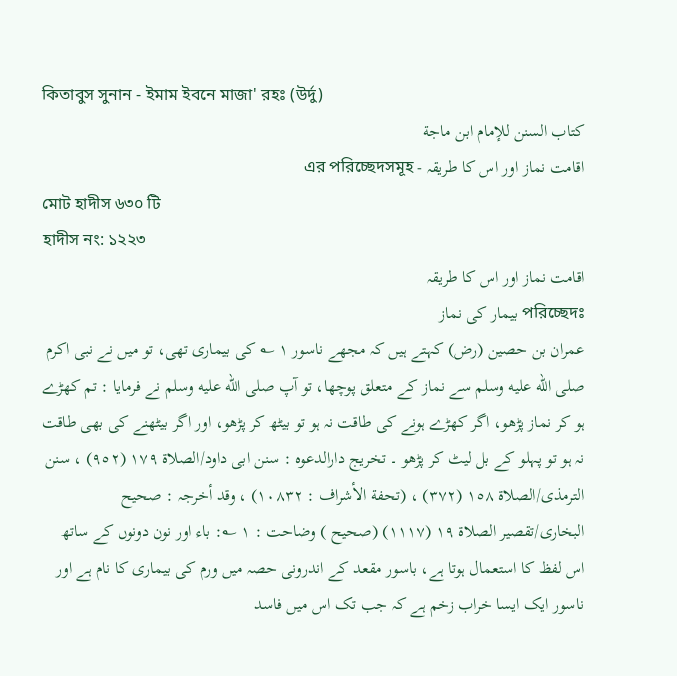কিতাবুস সুনান - ইমাম ইবনে মাজা' রহঃ (উর্দু)
كتاب السنن للإمام ابن ماجة
اقامت نماز اور اس کا طریقہ - এর পরিচ্ছেদসমূহ
মোট হাদীস ৬৩০ টি
হাদীস নং: ১২২৩
اقامت نماز اور اس کا طریقہ
পরিচ্ছেদঃ بیمار کی نماز
عمران بن حصین (رض) کہتے ہیں کہ مجھے ناسور ١ ؎ کی بیماری تھی، تو میں نے نبی اکرم صلى الله عليه وسلم سے نماز کے متعلق پوچھا، تو آپ صلى الله عليه وسلم نے فرمایا : تم کھڑے ہو کر نماز پڑھو، اگر کھڑے ہونے کی طاقت نہ ہو تو بیٹھ کر پڑھو، اور اگر بیٹھنے کی بھی طاقت نہ ہو تو پہلو کے بل لیٹ کر پڑھو ۔ تخریج دارالدعوہ : سنن ابی داود/الصلاة ١٧٩ (٩٥٢) ، سنن الترمذی/الصلاة ١٥٨ (٣٧٢) ، (تحفة الأشراف : ١٠٨٣٢) ، وقد أخرجہ : صحیح البخاری/تقصیر الصلاة ١٩ (١١١٧) (صحیح ) وضاحت : ١ ؎: باء اور نون دونوں کے ساتھ اس لفظ کا استعمال ہوتا ہے، باسور مقعد کے اندرونی حصہ میں ورم کی بیماری کا نام ہے اور ناسور ایک ایسا خراب زخم ہے کہ جب تک اس میں فاسد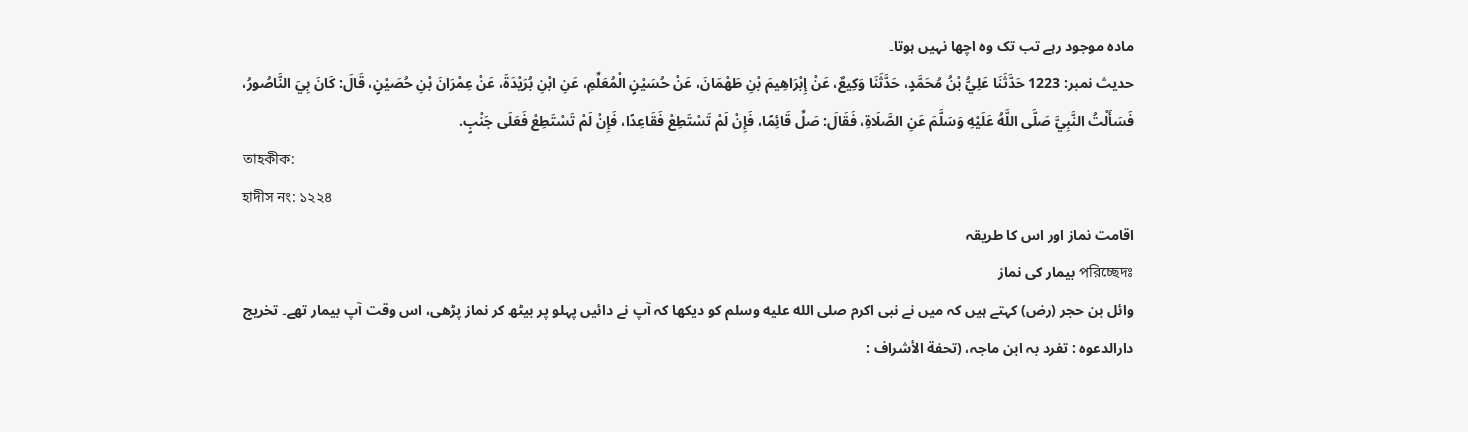مادہ موجود رہے تب تک وہ اچھا نہیں ہوتا۔
حدیث نمبر: 1223 حَدَّثَنَا عَلِيُّ بْنُ مُحَمَّدٍ، حَدَّثَنَا وَكِيعٌ، عَنْ إِبْرَاهِيمَ بْنِ طَهْمَانَ، عَنْ حُسَيْنٍ الْمُعَلِّمِ، عَنِ ابْنِ بُرَيْدَةَ، عَنْ عِمْرَانَ بْنِ حُصَيْنٍ، قَالَ: كَانَ بِيَ النَّاصُورُ، فَسَأَلْتُ النَّبِيَّ صَلَّى اللَّهُ عَلَيْهِ وَسَلَّمَ عَنِ الصَّلَاةِ، فَقَالَ: صَلِّ قَائِمًا، فَإِنْ لَمْ تَسْتَطِعْ فَقَاعِدًا، فَإِنْ لَمْ تَسْتَطِعْ فَعَلَى جَنْبٍ.
তাহকীক:
হাদীস নং: ১২২৪
اقامت نماز اور اس کا طریقہ
পরিচ্ছেদঃ بیمار کی نماز
وائل بن حجر (رض) کہتے ہیں کہ میں نے نبی اکرم صلى الله عليه وسلم کو دیکھا کہ آپ نے دائیں پہلو پر بیٹھ کر نماز پڑھی، اس وقت آپ بیمار تھے۔ تخریج دارالدعوہ : تفرد بہ ابن ماجہ، (تحفة الأشراف :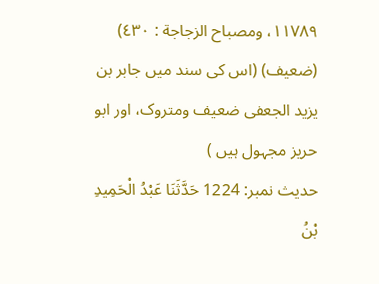١١٧٨٩، ومصباح الزجاجة : ٤٣٠) (ضعیف) (اس کی سند میں جابر بن یزید الجعفی ضعیف ومتروک، اور ابو حریز مجہول ہیں )
حدیث نمبر: 1224 حَدَّثَنَا عَبْدُ الْحَمِيدِ بْنُ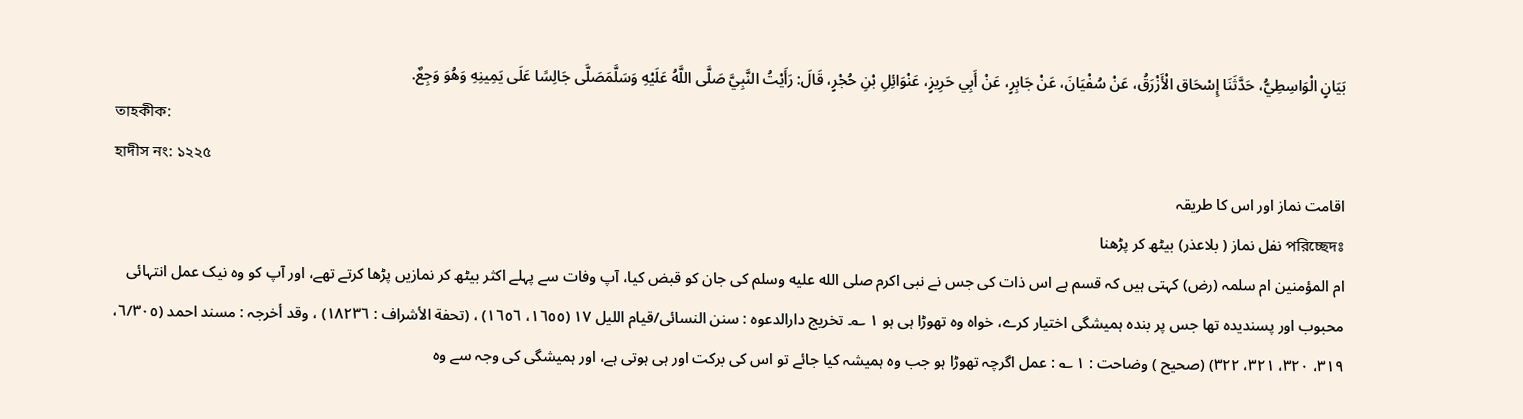بَيَانٍ الْوَاسِطِيُّ، حَدَّثَنَا إِسْحَاق الْأَزْرَقُ، عَنْ سُفْيَانَ، عَنْ جَابِرٍ، عَنْ أَبِي حَرِيزٍ، عَنْوَائِلِ بْنِ حُجْرٍ، قَالَ: رَأَيْتُ النَّبِيَّ صَلَّى اللَّهُ عَلَيْهِ وَسَلَّمَصَلَّى جَالِسًا عَلَى يَمِينِهِ وَهُوَ وَجِعٌ.
তাহকীক:
হাদীস নং: ১২২৫
اقامت نماز اور اس کا طریقہ
পরিচ্ছেদঃ نفل نماز ( بلاعذر) بیٹھ کر پڑھنا
ام المؤمنین ام سلمہ (رض) کہتی ہیں کہ قسم ہے اس ذات کی جس نے نبی اکرم صلى الله عليه وسلم کی جان کو قبض کیا، آپ وفات سے پہلے اکثر بیٹھ کر نمازیں پڑھا کرتے تھے، اور آپ کو وہ نیک عمل انتہائی محبوب اور پسندیدہ تھا جس پر بندہ ہمیشگی اختیار کرے، خواہ وہ تھوڑا ہی ہو ١ ؎۔ تخریج دارالدعوہ : سنن النسائی/قیام اللیل ١٧ (١٦٥٥، ١٦٥٦) ، (تحفة الأشراف : ١٨٢٣٦) ، وقد أخرجہ : مسند احمد (٦/٣٠٥، ٣١٩، ٣٢٠، ٣٢١، ٣٢٢) (صحیح ) وضاحت : ١ ؎ : عمل اگرچہ تھوڑا ہو جب وہ ہمیشہ کیا جائے تو اس کی برکت اور ہی ہوتی ہے، اور ہمیشگی کی وجہ سے وہ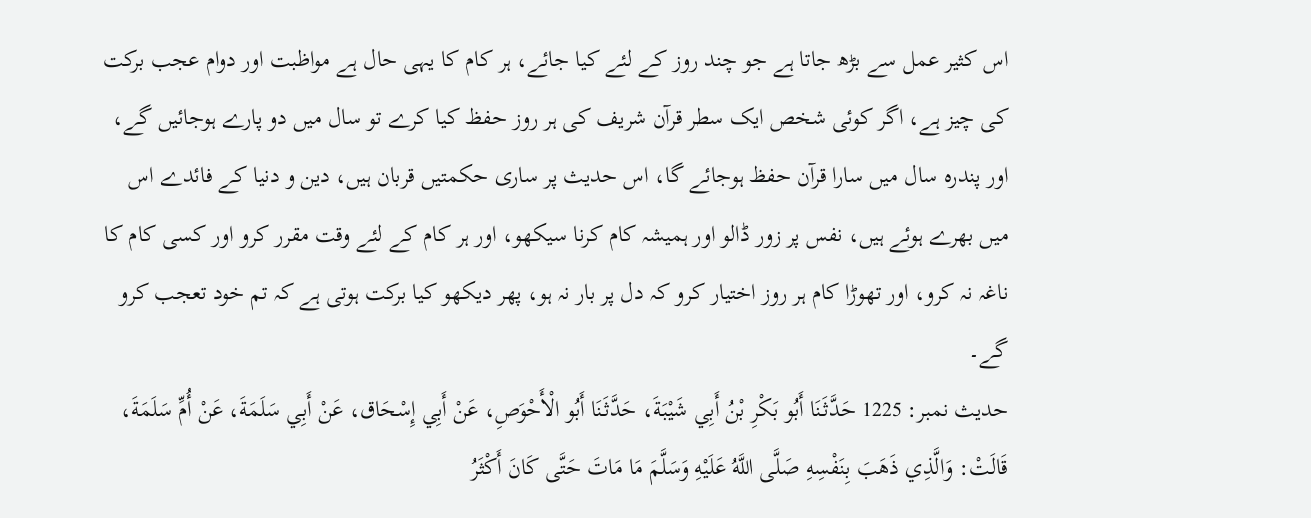اس کثیر عمل سے بڑھ جاتا ہے جو چند روز کے لئے کیا جائے، ہر کام کا یہی حال ہے مواظبت اور دوام عجب برکت کی چیز ہے، اگر کوئی شخص ایک سطر قرآن شریف کی ہر روز حفظ کیا کرے تو سال میں دو پارے ہوجائیں گے، اور پندرہ سال میں سارا قرآن حفظ ہوجائے گا، اس حدیث پر ساری حکمتیں قربان ہیں، دین و دنیا کے فائدے اس میں بھرے ہوئے ہیں، نفس پر زور ڈالو اور ہمیشہ کام کرنا سیکھو، اور ہر کام کے لئے وقت مقرر کرو اور کسی کام کا ناغہ نہ کرو، اور تھوڑا کام ہر روز اختیار کرو کہ دل پر بار نہ ہو، پھر دیکھو کیا برکت ہوتی ہے کہ تم خود تعجب کرو گے۔
حدیث نمبر: 1225 حَدَّثَنَا أَبُو بَكْرِ بْنُ أَبِي شَيْبَةَ، حَدَّثَنَا أَبُو الْأَحْوَصِ، عَنْ أَبِي إِسْحَاق، عَنْ أَبِي سَلَمَةَ، عَنْ أُمِّ سَلَمَةَ، قَالَتْ: وَالَّذِي ذَهَبَ بِنَفْسِهِ صَلَّى اللَّهُ عَلَيْهِ وَسَلَّمَ مَا مَاتَ حَتَّى كَانَ أَكْثَرُ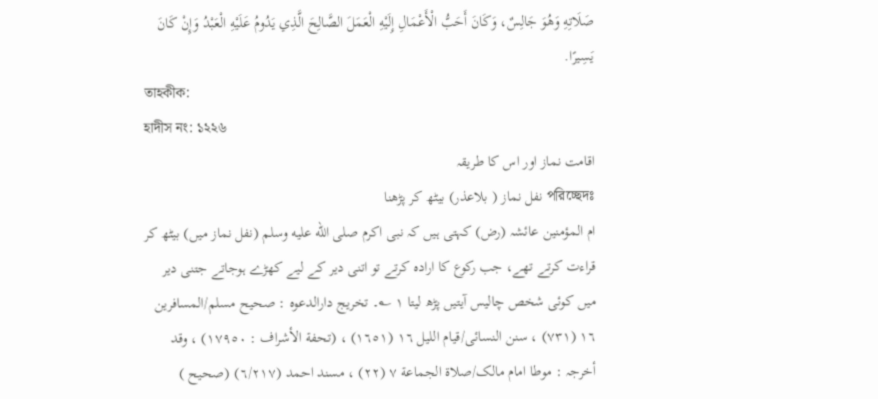صَلَاتِهِ وَهُوَ جَالِسٌ، وَكَانَ أَحَبُّ الْأَعْمَالِ إِلَيْهِ الْعَمَلَ الصَّالِحَ الَّذِي يَدُومُ عَلَيْهِ الْعَبْدُ وَإِنْ كَانَ يَسِيرًا.
তাহকীক:
হাদীস নং: ১২২৬
اقامت نماز اور اس کا طریقہ
পরিচ্ছেদঃ نفل نماز ( بلاعذر) بیٹھ کر پڑھنا
ام المؤمنین عائشہ (رض) کہتی ہیں کہ نبی اکرم صلى الله عليه وسلم (نفل نماز میں) بیٹھ کر قراءت کرتے تھے، جب رکوع کا ارادہ کرتے تو اتنی دیر کے لیے کھڑے ہوجاتے جتنی دیر میں کوئی شخص چالیس آیتیں پڑھ لیتا ١ ؎۔ تخریج دارالدعوہ : صحیح مسلم/المسافرین ١٦ (٧٣١) ، سنن النسائی/قیام اللیل ١٦ (١٦٥١) ، (تحفة الأشراف : ١٧٩٥٠) ، وقد أخرجہ : موطا امام مالک/صلاة الجماعة ٧ (٢٢) ، مسند احمد (٦/٢١٧) (صحیح )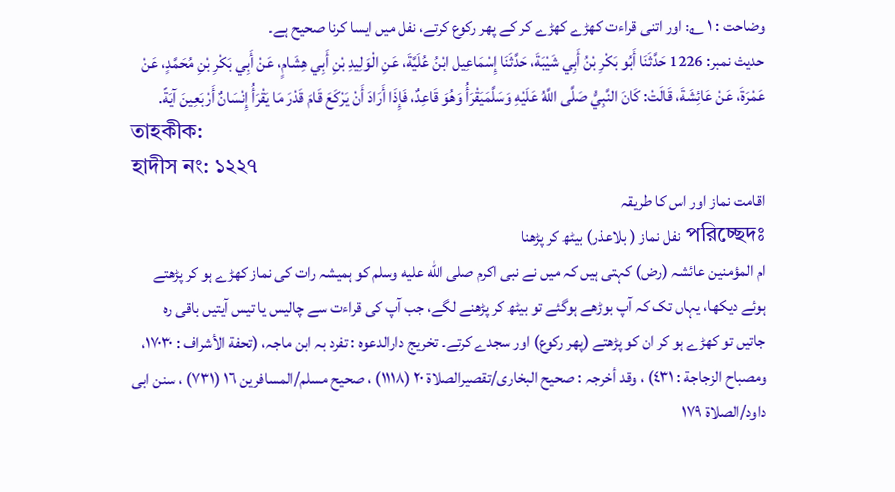وضاحت : ١ ؎: اور اتنی قراءت کھڑے کھڑے کر کے پھر رکوع کرتے، نفل میں ایسا کرنا صحیح ہے۔
حدیث نمبر: 1226 حَدَّثَنَا أَبُو بَكْرِ بْنُ أَبِي شَيْبَةَ، حَدَّثَنَا إِسْمَاعِيل ابْنُ عُلَيَّةَ، عَنِ الْوَلِيدِ بْنِ أَبِي هِشَامٍ، عَنْ أَبِي بَكْرِ بْنِ مُحَمَّدٍ، عَنْ عَمْرَةَ، عَنْ عَائِشَةَ، قَالَتْ: كَانَ النَّبِيُّ صَلَّى اللَّهُ عَلَيْهِ وَسَلَّمَيَقْرَأُ وَهُوَ قَاعِدٌ، فَإِذَا أَرَادَ أَنْ يَرْكَعَ قَامَ قَدْرَ مَا يَقْرَأُ إِنْسَانٌ أَرْبَعِينَ آيَةً.
তাহকীক:
হাদীস নং: ১২২৭
اقامت نماز اور اس کا طریقہ
পরিচ্ছেদঃ نفل نماز ( بلاعذر) بیٹھ کر پڑھنا
ام المؤمنین عائشہ (رض) کہتی ہیں کہ میں نے نبی اکرم صلى الله عليه وسلم کو ہمیشہ رات کی نماز کھڑے ہو کر پڑھتے ہوئے دیکھا، یہاں تک کہ آپ بوڑھے ہوگئے تو بیٹھ کر پڑھنے لگے، جب آپ کی قراءت سے چالیس یا تیس آیتیں باقی رہ جاتیں تو کھڑے ہو کر ان کو پڑھتے (پھر رکوع) اور سجدے کرتے۔ تخریج دارالدعوہ : تفرد بہ ابن ماجہ، (تحفة الأشراف : ١٧٠٣٠، ومصباح الزجاجة : ٤٣١) ، وقد أخرجہ : صحیح البخاری/تقصیرالصلاة ٢٠ (١١١٨) ، صحیح مسلم/المسافرین ١٦ (٧٣١) ، سنن ابی داود/الصلاة ١٧٩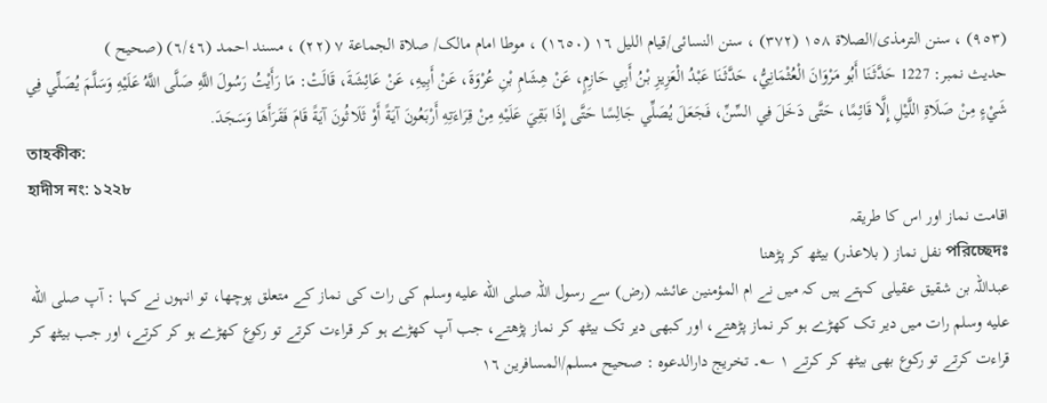(٩٥٣) ، سنن الترمذی/الصلاة ١٥٨ (٣٧٢) ، سنن النسائی/قیام اللیل ١٦ (١٦٥٠) ، موطا امام مالک/ صلاة الجماعة ٧ (٢٢) ، مسند احمد (٦/٤٦) (صحیح )
حدیث نمبر: 1227 حَدَّثَنَا أَبُو مَرْوَانَ الْعُثْمَانِيُّ، حَدَّثَنَا عَبْدُ الْعَزِيزِ بْنُ أَبِي حَازِمٍ، عَنْ هِشَامِ بْنِ عُرْوَةَ، عَنْ أَبِيهِ، عَنْ عَائِشَةَ، قَالَتْ: مَا رَأَيْتُ رَسُولَ اللَّهِ صَلَّى اللَّهُ عَلَيْهِ وَسَلَّمَ يُصَلِّي فِي شَيْءٍ مِنْ صَلَاةِ اللَّيْلِ إِلَّا قَائِمًا، حَتَّى دَخَلَ فِي السِّنِّ، فَجَعَلَ يُصَلِّي جَالِسًا حَتَّى إِذَا بَقِيَ عَلَيْهِ مِنْ قِرَاءَتِهِ أَرْبَعُونَ آيَةً أَوْ ثَلَاثُونَ آيَةً قَامَ فَقَرَأَهَا وَسَجَدَ.
তাহকীক:
হাদীস নং: ১২২৮
اقامت نماز اور اس کا طریقہ
পরিচ্ছেদঃ نفل نماز ( بلاعذر) بیٹھ کر پڑھنا
عبداللہ بن شقیق عقیلی کہتے ہیں کہ میں نے ام المؤمنین عائشہ (رض) سے رسول اللہ صلى الله عليه وسلم کی رات کی نماز کے متعلق پوچھا، تو انہوں نے کہا : آپ صلى الله عليه وسلم رات میں دیر تک کھڑے ہو کر نماز پڑھتے، اور کبھی دیر تک بیٹھ کر نماز پڑھتے، جب آپ کھڑے ہو کر قراءت کرتے تو رکوع کھڑے ہو کر کرتے، اور جب بیٹھ کر قراءت کرتے تو رکوع بھی بیٹھ کر کرتے ١ ؎۔ تخریج دارالدعوہ : صحیح مسلم/المسافرین ١٦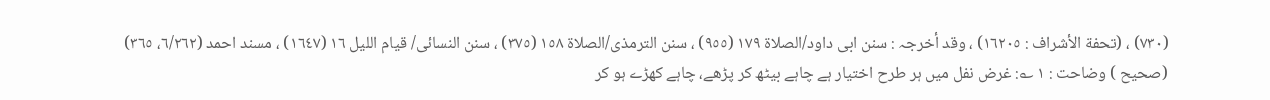(٧٣٠) ، (تحفة الأشراف : ١٦٢٠٥) ، وقد أخرجہ : سنن ابی داود/الصلاة ١٧٩ (٩٥٥) ، سنن الترمذی/الصلاة ١٥٨ (٣٧٥) ، سنن النسائی/ قیام اللیل ١٦ (١٦٤٧) ، مسند احمد (٦/٢٦٢، ٣٦٥) (صحیح ) وضاحت : ١ ؎: غرض نفل میں ہر طرح اختیار ہے چاہے بیٹھ کر پڑھے، چاہے کھڑے ہو کر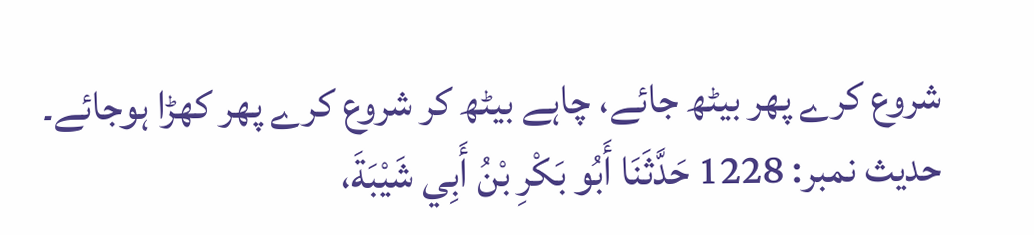شروع کرے پھر بیٹھ جائے، چاہے بیٹھ کر شروع کرے پھر کھڑا ہوجائے۔
حدیث نمبر: 1228 حَدَّثَنَا أَبُو بَكْرِ بْنُ أَبِي شَيْبَةَ،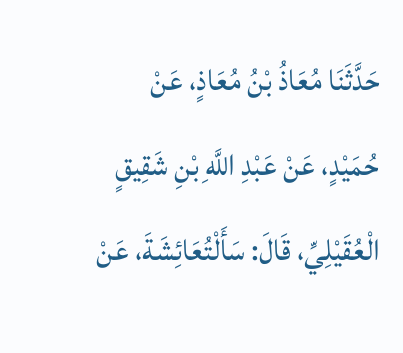حَدَّثَنَا مُعَاذُ بْنُ مُعَاذٍ، عَنْ حُمَيْدٍ، عَنْ عَبْدِ اللَّهِ بْنِ شَقِيقٍ الْعُقَيْلِيِّ، قَالَ: سَأَلْتُعَائِشَةَ، عَنْ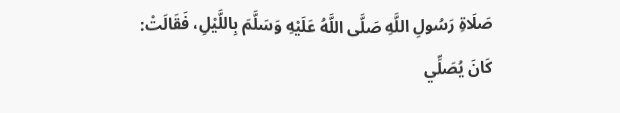صَلَاةِ رَسُولِ اللَّهِ صَلَّى اللَّهُ عَلَيْهِ وَسَلَّمَ بِاللَّيْلِ، فَقَالَتْ: كَانَ يُصَلِّي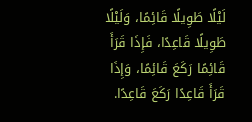لَيْلًا طَوِيلًا قَائِمًا، وَلَيْلًا طَوِيلًا قَاعِدًا، فَإِذَا قَرَأَ قَائِمًا رَكَعَ قَائِمًا، وَإِذَا قَرَأَ قَاعِدًا رَكَعَ قَاعِدًا.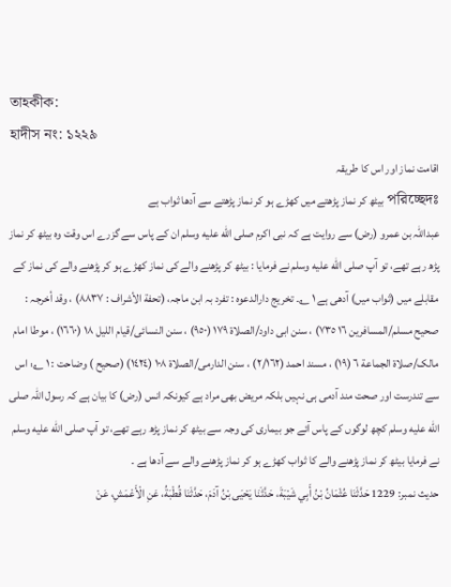তাহকীক:
হাদীস নং: ১২২৯
اقامت نماز اور اس کا طریقہ
পরিচ্ছেদঃ بیٹھ کر نماز پڑھتے میں کھڑے ہو کر نماز پڑھتے سے آدھا ثواب ہے
عبداللہ بن عمرو (رض) سے روایت ہے کہ نبی اکرم صلى الله عليه وسلم ان کے پاس سے گزرے اس وقت وہ بیٹھ کر نماز پڑھ رہے تھے، تو آپ صلى الله عليه وسلم نے فرمایا : بیٹھ کر پڑھنے والے کی نماز کھڑے ہو کر پڑھنے والے کی نماز کے مقابلے میں (ثواب میں) آدھی ہے ١ ؎۔ تخریج دارالدعوہ : تفرد بہ ابن ماجہ، (تحفة الأشراف : ٨٨٣٧) ، وقد أخرجہ : صحیح مسلم/المسافرین ١٦ ٧٣٥) ، سنن ابی داود/الصلاة ١٧٩ (٩٥٠) ، سنن النسائی/قیام اللیل ١٨ (١٦٦٠) ، موطا امام مالک/صلاة الجماعة ٦ (١٩) ، مسند احمد (٢/١٦٢) ، سنن الدارمی/الصلاة ١٠٨ (١٤٢٤) (صحیح ) وضاحت : ١ ؎: اس سے تندرست اور صحت مند آدمی ہی نہیں بلکہ مریض بھی مراد ہے کیونکہ انس (رض) کا بیان ہے کہ رسول اللہ صلى الله عليه وسلم کچھ لوگوں کے پاس آئے جو بیماری کی وجہ سے بیٹھ کر نماز پڑھ رہے تھے، تو آپ صلى الله عليه وسلم نے فرمایا بیٹھ کر نماز پڑھنے والے کا ثواب کھڑے ہو کر نماز پڑھنے والے سے آدھا ہے ۔
حدیث نمبر: 1229 حَدَّثَنَا عُثْمَانُ بْنُ أَبِي شَيْبَةَ، حَدَّثَنَا يَحْيَى بْنُ آدَمَ، حَدَّثَنَا قُطْبَةُ، عَنِ الْأَعْمَشِ، عَنْ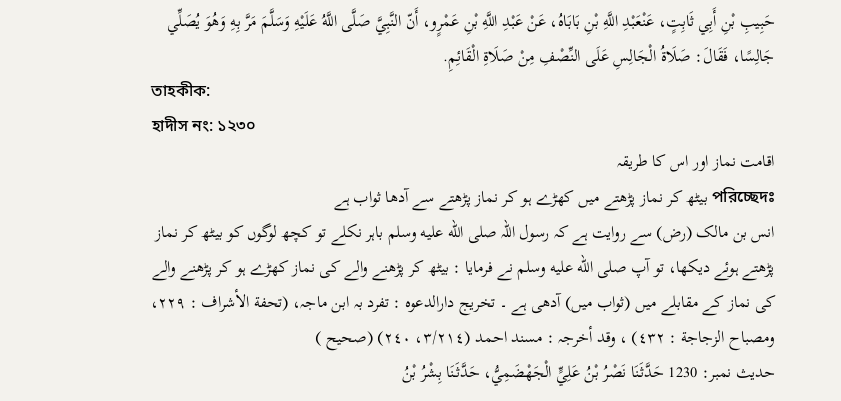حَبِيبِ بْنِ أَبِي ثَابِتٍ، عَنْعَبْدِ اللَّهِ بْنِ بَابَاهُ، عَنْ عَبْدِ اللَّهِ بْنِ عَمْرٍو، أَنّ النَّبِيَّ صَلَّى اللَّهُ عَلَيْهِ وَسَلَّمَ مَرَّ بِهِ وَهُوَ يُصَلِّي جَالِسًا، فَقَالَ: صَلَاةُ الْجَالِسِ عَلَى النِّصْفِ مِنْ صَلَاةِ الْقَائِمِ.
তাহকীক:
হাদীস নং: ১২৩০
اقامت نماز اور اس کا طریقہ
পরিচ্ছেদঃ بیٹھ کر نماز پڑھتے میں کھڑے ہو کر نماز پڑھتے سے آدھا ثواب ہے
انس بن مالک (رض) سے روایت ہے کہ رسول اللہ صلى الله عليه وسلم باہر نکلے تو کچھ لوگوں کو بیٹھ کر نماز پڑھتے ہوئے دیکھا، تو آپ صلى الله عليه وسلم نے فرمایا : بیٹھ کر پڑھنے والے کی نماز کھڑے ہو کر پڑھنے والے کی نماز کے مقابلے میں (ثواب میں) آدھی ہے ۔ تخریج دارالدعوہ : تفرد بہ ابن ماجہ، (تحفة الأشراف : ٢٢٩، ومصباح الزجاجة : ٤٣٢) ، وقد أخرجہ : مسند احمد (٣/٢١٤، ٢٤٠) (صحیح )
حدیث نمبر: 1230 حَدَّثَنَا نَصْرُ بْنُ عَلِيٍّ الْجَهْضَمِيُّ، حَدَّثَنَا بِشْرُ بْنُ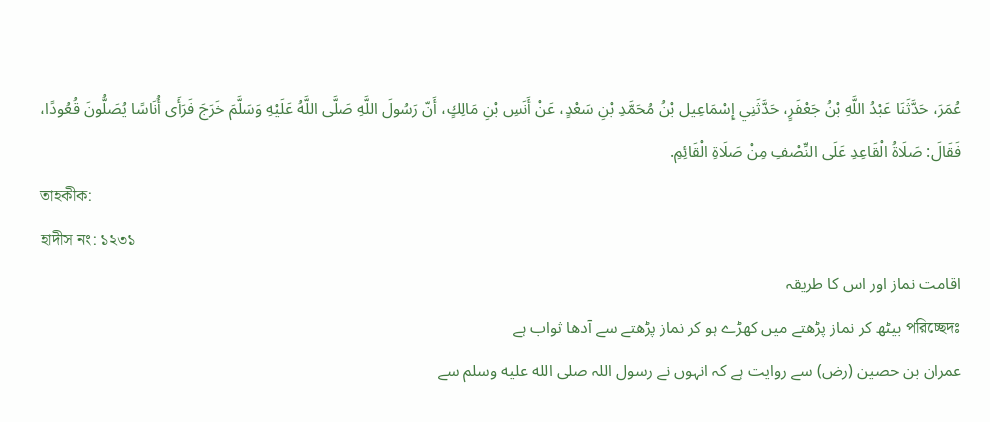عُمَرَ، حَدَّثَنَا عَبْدُ اللَّهِ بْنُ جَعْفَرٍ، حَدَّثَنِي إِسْمَاعِيل بْنُ مُحَمَّدِ بْنِ سَعْدٍ، عَنْ أَنَسِ بْنِ مَالِكٍ، أَنّ رَسُولَ اللَّهِ صَلَّى اللَّهُ عَلَيْهِ وَسَلَّمَ خَرَجَ فَرَأَى أُنَاسًا يُصَلُّونَ قُعُودًا، فَقَالَ: صَلَاةُ الْقَاعِدِ عَلَى النِّصْفِ مِنْ صَلَاةِ الْقَائِمِ.
তাহকীক:
হাদীস নং: ১২৩১
اقامت نماز اور اس کا طریقہ
পরিচ্ছেদঃ بیٹھ کر نماز پڑھتے میں کھڑے ہو کر نماز پڑھتے سے آدھا ثواب ہے
عمران بن حصین (رض) سے روایت ہے کہ انہوں نے رسول اللہ صلى الله عليه وسلم سے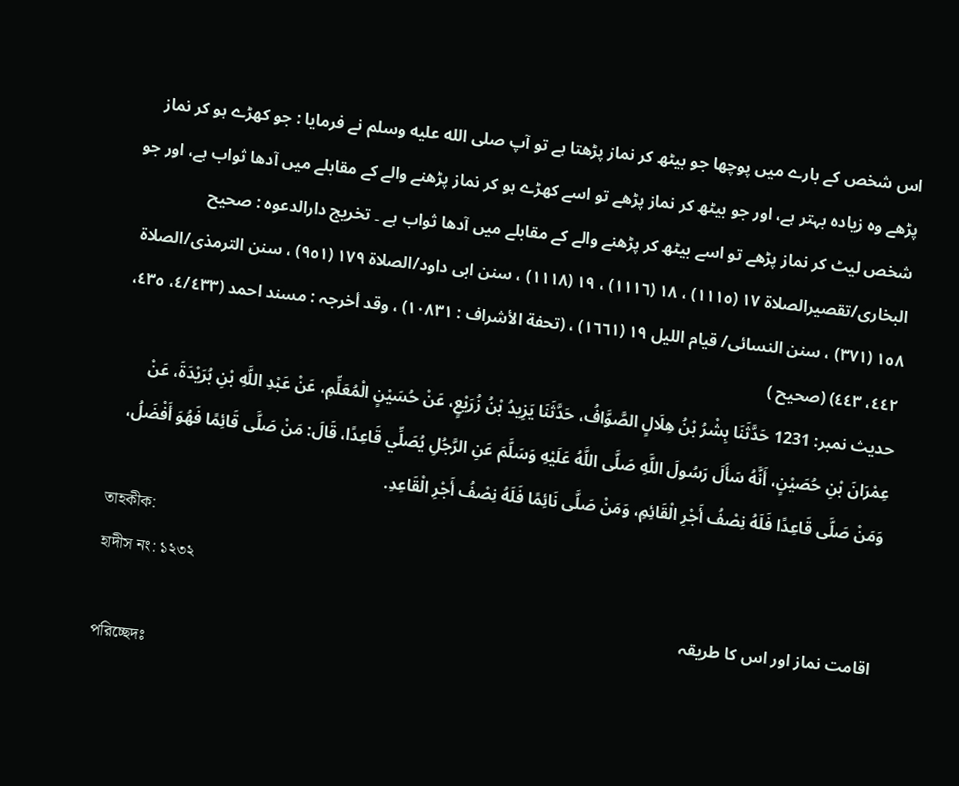اس شخص کے بارے میں پوچھا جو بیٹھ کر نماز پڑھتا ہے تو آپ صلى الله عليه وسلم نے فرمایا : جو کھڑے ہو کر نماز پڑھے وہ زیادہ بہتر ہے، اور جو بیٹھ کر نماز پڑھے تو اسے کھڑے ہو کر نماز پڑھنے والے کے مقابلے میں آدھا ثواب ہے، اور جو شخص لیٹ کر نماز پڑھے تو اسے بیٹھ کر پڑھنے والے کے مقابلے میں آدھا ثواب ہے ۔ تخریج دارالدعوہ : صحیح البخاری/تقصیرالصلاة ١٧ (١١١٥) ، ١٨ (١١١٦) ، ١٩ (١١١٨) ، سنن ابی داود/الصلاة ١٧٩ (٩٥١) ، سنن الترمذی/الصلاة ١٥٨ (٣٧١) ، سنن النسائی/ قیام اللیل ١٩ (١٦٦١) ، (تحفة الأشراف : ١٠٨٣١) ، وقد أخرجہ : مسند احمد (٤/٤٣٣، ٤٣٥، ٤٤٢، ٤٤٣) (صحیح )
حدیث نمبر: 1231 حَدَّثَنَا بِشْرُ بْنُ هِلَالٍ الصَّوَّافُ، حَدَّثَنَا يَزِيدُ بْنُ زُرَيْعٍ، عَنْ حُسَيْنٍ الْمُعَلِّمِ، عَنْ عَبْدِ اللَّهِ بْنِ بُرَيْدَةَ، عَنْ عِمْرَانَ بْنِ حُصَيْنٍ، أَنَّهُ سَأَلَ رَسُولَ اللَّهِ صَلَّى اللَّهُ عَلَيْهِ وَسَلَّمَ عَنِ الرَّجُلِ يُصَلِّي قَاعِدًا، قَالَ: مَنْ صَلَّى قَائِمًا فَهُوَ أَفْضَلُ، وَمَنْ صَلَّى قَاعِدًا فَلَهُ نِصْفُ أَجْرِ الْقَائِمِ، وَمَنْ صَلَّى نَائِمًا فَلَهُ نِصْفُ أَجْرِ الْقَاعِدِ.
তাহকীক:
হাদীস নং: ১২৩২
اقامت نماز اور اس کا طریقہ
পরিচ্ছেদঃ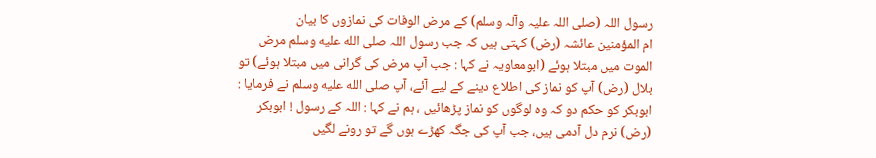رسول اللہ (صلی اللہ علیہ وآلہ وسلم) کے مرض الوفات کی نمازوں کا بیان
ام المؤمنین عائشہ (رض) کہتی ہیں کہ جب رسول اللہ صلى الله عليه وسلم مرض الموت میں مبتلا ہوئے (ابومعاویہ نے کہا : جب آپ مرض کی گرانی میں مبتلا ہوئے) تو بلال (رض) آپ کو نماز کی اطلاع دینے کے لیے آئے، آپ صلى الله عليه وسلم نے فرمایا : ابوبکر کو حکم دو کہ وہ لوگوں کو نماز پڑھائیں ، ہم نے کہا : اللہ کے رسول ! ابوبکر (رض) نرم دل آدمی ہیں، جب آپ کی جگہ کھڑے ہوں گے تو رونے لگیں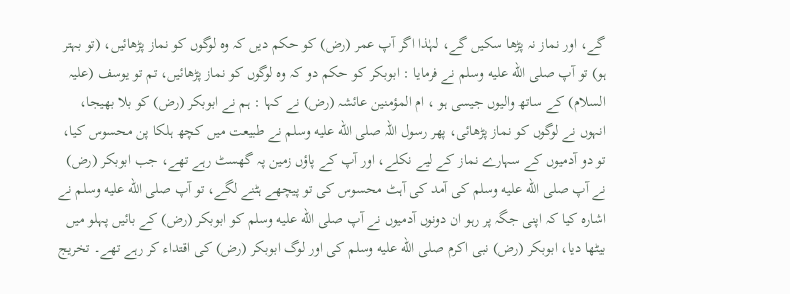گے، اور نماز نہ پڑھا سکیں گے، لہٰذا اگر آپ عمر (رض) کو حکم دیں کہ وہ لوگوں کو نماز پڑھائیں، (تو بہتر ہو) تو آپ صلى الله عليه وسلم نے فرمایا : ابوبکر کو حکم دو کہ وہ لوگوں کو نماز پڑھائیں، تم تو یوسف (علیہ السلام) کے ساتھ والیوں جیسی ہو ، ام المؤمنین عائشہ (رض) نے کہا : ہم نے ابوبکر (رض) کو بلا بھیجا، انہوں نے لوگوں کو نماز پڑھائی، پھر رسول اللہ صلى الله عليه وسلم نے طبیعت میں کچھ ہلکا پن محسوس کیا، تو دو آدمیوں کے سہارے نماز کے لیے نکلے، اور آپ کے پاؤں زمین پہ گھسٹ رہے تھے، جب ابوبکر (رض) نے آپ صلى الله عليه وسلم کی آمد کی آہٹ محسوس کی تو پیچھے ہٹنے لگے، تو آپ صلى الله عليه وسلم نے اشارہ کیا کہ اپنی جگہ پر رہو ان دونوں آدمیوں نے آپ صلى الله عليه وسلم کو ابوبکر (رض) کے بائیں پہلو میں بیٹھا دیا، ابوبکر (رض) نبی اکرم صلى الله عليه وسلم کی اور لوگ ابوبکر (رض) کی اقتداء کر رہے تھے۔ تخریج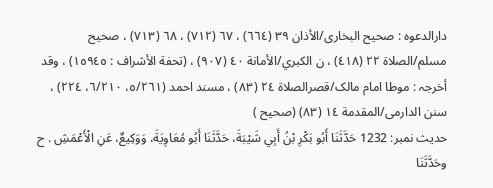دارالدعوہ : صحیح البخاری/الأذان ٣٩ (٦٦٤) ، ٦٧ (٧١٢) ، ٦٨ (٧١٣) ، صحیح مسلم/الصلاة ٢٢ (٤١٨) ، ن الکبري/الأمانة ٤٠ (٩٠٧) ، (تحفة الأشراف : ١٥٩٤٥) ، وقد أخرجہ : موطا امام مالک/قصرالصلاة ٢٤ (٨٣) ، مسند احمد (٥/٢٦١، ٦/٢١٠، ٢٢٤) ، سنن الدارمی/المقدمة ١٤ (٨٣) (صحیح )
حدیث نمبر: 1232 حَدَّثَنَا أَبُو بَكْرِ بْنُ أَبِي شَيْبَةَ، حَدَّثَنَا أَبُو مُعَاوِيَةَ، وَوَكِيعٌ، عَنِ الْأَعْمَشِ . ح وحَدَّثَنَا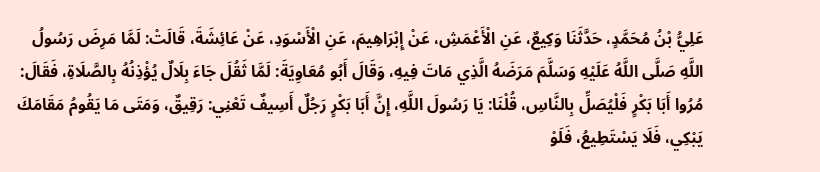عَلِيُّ بْنُ مُحَمَّدٍ، حَدَّثَنَا وَكِيعٌ، عَنِ الْأَعْمَشِ، عَنْ إِبْرَاهِيمَ، عَنِ الْأَسْوَدِ، عَنْ عَائِشَةَ، قَالَتْ: لَمَّا مَرِضَ رَسُولُ اللَّهِ صَلَّى اللَّهُ عَلَيْهِ وَسَلَّمَ مَرَضَهُ الَّذِي مَاتَ فِيهِ، وَقَالَ أَبُو مُعَاوِيَةَ: لَمَّا ثَقُلَ جَاءَ بِلَالٌ يُؤْذِنُهُ بِالصَّلَاةِ، فَقَالَ: مُرُوا أَبَا بَكْرٍ فَلْيُصَلِّ بِالنَّاسِ، قُلْنَا: يَا رَسُولَ اللَّهِ، إِنَّ أَبَا بَكْرٍ رَجُلٌ أَسِيفٌ تَعْنِي: رَقِيقٌ، وَمَتَى مَا يَقُومُ مَقَامَكَ يَبْكِي، فَلَا يَسْتَطِيعُ، فَلَوْ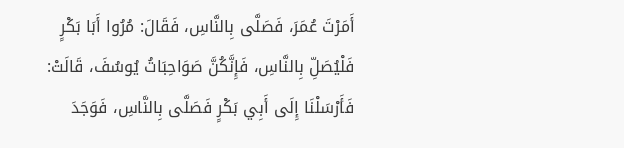أَمَرْتَ عُمَرَ، فَصَلَّى بِالنَّاسِ، فَقَالَ: مُرُوا أَبَا بَكْرٍ فَلْيُصَلِّ بِالنَّاسِ، فَإِنَّكُنَّ صَوَاحِبَاتُ يُوسُفَ، قَالَتْ: فَأَرْسَلْنَا إِلَى أَبِي بَكْرٍ فَصَلَّى بِالنَّاسِ، فَوَجَدَ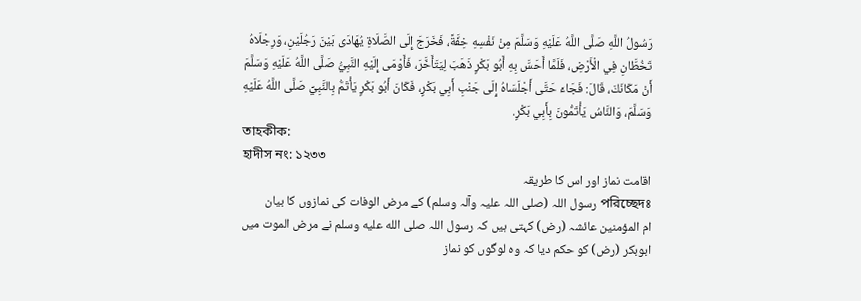رَسُولُ اللَّهِ صَلَّى اللَّهُ عَلَيْهِ وَسَلَّمَ مِنْ نَفْسِهِ خِفَّةً، فَخَرَجَ إِلَى الصَّلَاةِ يُهَادَى بَيْنَ رَجُلَيْنِ، وَرِجْلَاهُ تَخُطَّانِ فِي الْأَرْضِ، فَلَمَّا أَحَسَّ بِهِ أَبُو بَكْرٍ ذَهَبَ لِيَتَأَخَّرَ، فَأَوْمَى إِلَيْهِ النَّبِيُّ صَلَّى اللَّهُ عَلَيْهِ وَسَلَّمَ أَنْ مَكَانَكَ، قَالَ: فَجَاءَ حَتَّى أَجْلَسَاهُ إِلَى جَنْبِ أَبِي بَكْرٍ، فَكَانَ أَبُو بَكْرٍ يَأْتَمُّ بِالنَّبِيِّ صَلَّى اللَّهُ عَلَيْهِ وَسَلَّمَ، وَالنَّاسُ يَأْتَمُّونَ بِأَبِي بَكْرٍ.
তাহকীক:
হাদীস নং: ১২৩৩
اقامت نماز اور اس کا طریقہ
পরিচ্ছেদঃ رسول اللہ (صلی اللہ علیہ وآلہ وسلم) کے مرض الوفات کی نمازوں کا بیان
ام المؤمنین عائشہ (رض) کہتی ہیں کہ رسول اللہ صلى الله عليه وسلم نے مرض الموت میں ابوبکر (رض) کو حکم دیا کہ وہ لوگوں کو نماز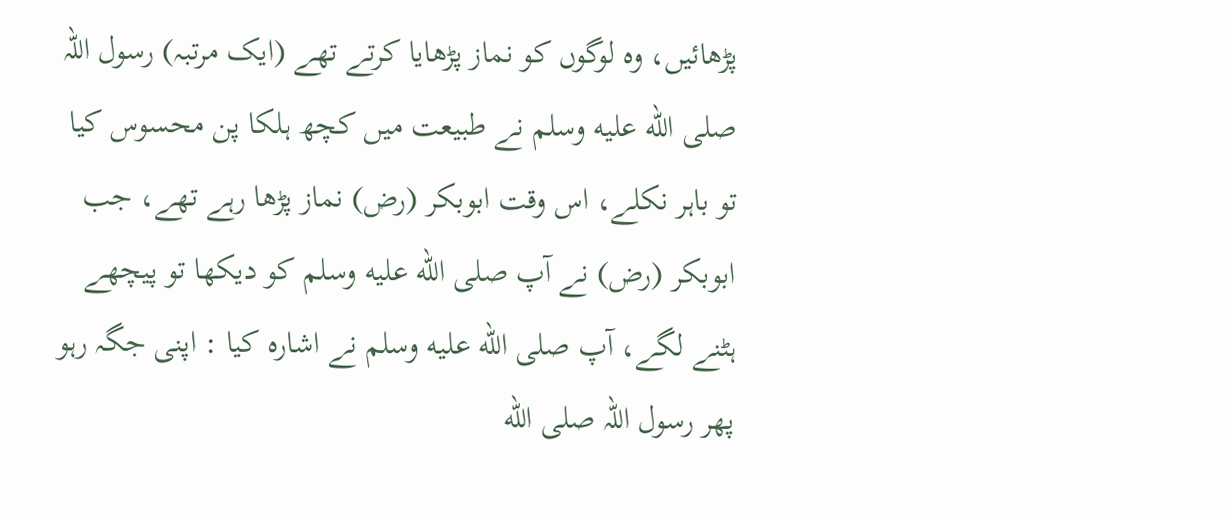پڑھائیں، وہ لوگوں کو نماز پڑھایا کرتے تھے (ایک مرتبہ) رسول اللہ صلى الله عليه وسلم نے طبیعت میں کچھ ہلکا پن محسوس کیا تو باہر نکلے، اس وقت ابوبکر (رض) نماز پڑھا رہے تھے، جب ابوبکر (رض) نے آپ صلى الله عليه وسلم کو دیکھا تو پیچھے ہٹنے لگے، آپ صلى الله عليه وسلم نے اشارہ کیا : اپنی جگہ رہو پھر رسول اللہ صلى الله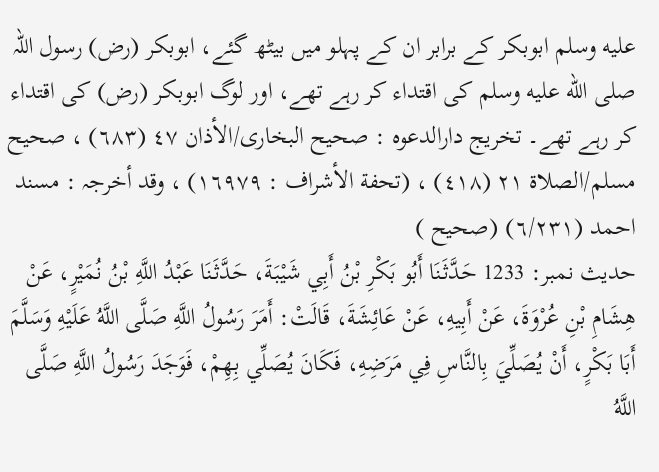عليه وسلم ابوبکر کے برابر ان کے پہلو میں بیٹھ گئے، ابوبکر (رض) رسول اللہ صلى الله عليه وسلم کی اقتداء کر رہے تھے، اور لوگ ابوبکر (رض) کی اقتداء کر رہے تھے۔ تخریج دارالدعوہ : صحیح البخاری/الأذان ٤٧ (٦٨٣) ، صحیح مسلم/الصلاة ٢١ (٤١٨) ، (تحفة الأشراف : ١٦٩٧٩) ، وقد أخرجہ : مسند احمد (٦/٢٣١) (صحیح )
حدیث نمبر: 1233 حَدَّثَنَا أَبُو بَكْرِ بْنُ أَبِي شَيْبَةَ، حَدَّثَنَا عَبْدُ اللَّهِ بْنُ نُمَيْرٍ، عَنْ هِشَامِ بْنِ عُرْوَةَ، عَنْ أَبِيهِ، عَنْ عَائِشَةَ، قَالَتْ: أَمَرَ رَسُولُ اللَّهِ صَلَّى اللَّهُ عَلَيْهِ وَسَلَّمَ أَبَا بَكْرٍ، أَنْ يُصَلِّيَ بِالنَّاسِ فِي مَرَضِهِ، فَكَانَ يُصَلِّي بِهِمْ، فَوَجَدَ رَسُولُ اللَّهِ صَلَّى اللَّهُ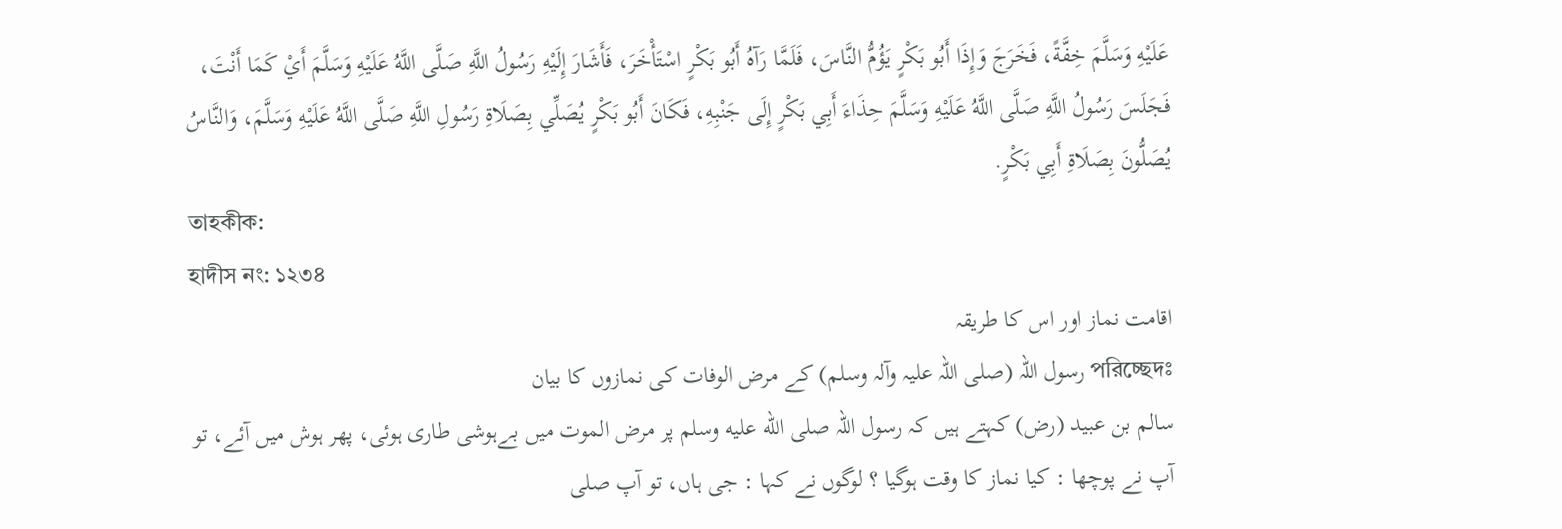عَلَيْهِ وَسَلَّمَ خِفَّةً، فَخَرَجَ وَإِذَا أَبُو بَكْرٍ يَؤُمُّ النَّاسَ، فَلَمَّا رَآهُ أَبُو بَكْرٍ اسْتَأْخَرَ، فَأَشَارَ إِلَيْهِ رَسُولُ اللَّهِ صَلَّى اللَّهُ عَلَيْهِ وَسَلَّمَ أَيْ كَمَا أَنْتَ، فَجَلَسَ رَسُولُ اللَّهِ صَلَّى اللَّهُ عَلَيْهِ وَسَلَّمَ حِذَاءَ أَبِي بَكْرٍ إِلَى جَنْبِهِ، فَكَانَ أَبُو بَكْرٍ يُصَلِّي بِصَلَاةِ رَسُولِ اللَّهِ صَلَّى اللَّهُ عَلَيْهِ وَسَلَّمَ، وَالنَّاسُ يُصَلُّونَ بِصَلَاةِ أَبِي بَكْرٍ.
তাহকীক:
হাদীস নং: ১২৩৪
اقامت نماز اور اس کا طریقہ
পরিচ্ছেদঃ رسول اللہ (صلی اللہ علیہ وآلہ وسلم) کے مرض الوفات کی نمازوں کا بیان
سالم بن عبید (رض) کہتے ہیں کہ رسول اللہ صلى الله عليه وسلم پر مرض الموت میں بےہوشی طاری ہوئی، پھر ہوش میں آئے، تو آپ نے پوچھا : کیا نماز کا وقت ہوگیا ؟ لوگوں نے کہا : جی ہاں، تو آپ صلى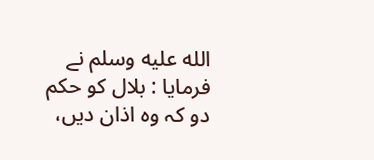الله عليه وسلم نے فرمایا : بلال کو حکم دو کہ وہ اذان دیں،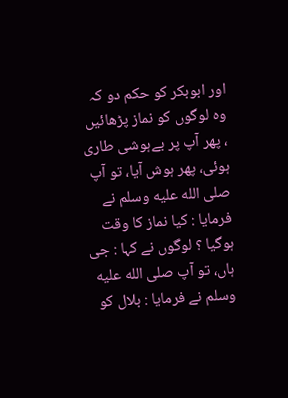اور ابوبکر کو حکم دو کہ وہ لوگوں کو نماز پڑھائیں ، پھر آپ پر بےہوشی طاری ہوئی، پھر ہوش آیا، تو آپ صلى الله عليه وسلم نے فرمایا : کیا نماز کا وقت ہوگیا ؟ لوگوں نے کہا : جی ہاں، تو آپ صلى الله عليه وسلم نے فرمایا : بلال کو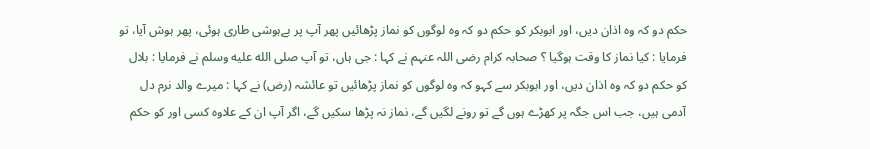حکم دو کہ وہ اذان دیں، اور ابوبکر کو حکم دو کہ وہ لوگوں کو نماز پڑھائیں پھر آپ پر بےہوشی طاری ہوئی، پھر ہوش آیا، تو فرمایا : کیا نماز کا وقت ہوگیا ؟ صحابہ کرام رضی اللہ عنہم نے کہا : جی ہاں، تو آپ صلى الله عليه وسلم نے فرمایا : بلال کو حکم دو کہ وہ اذان دیں، اور ابوبکر سے کہو کہ وہ لوگوں کو نماز پڑھائیں تو عائشہ (رض) نے کہا : میرے والد نرم دل آدمی ہیں، جب اس جگہ پر کھڑے ہوں گے تو رونے لگیں گے، نماز نہ پڑھا سکیں گے، اگر آپ ان کے علاوہ کسی اور کو حکم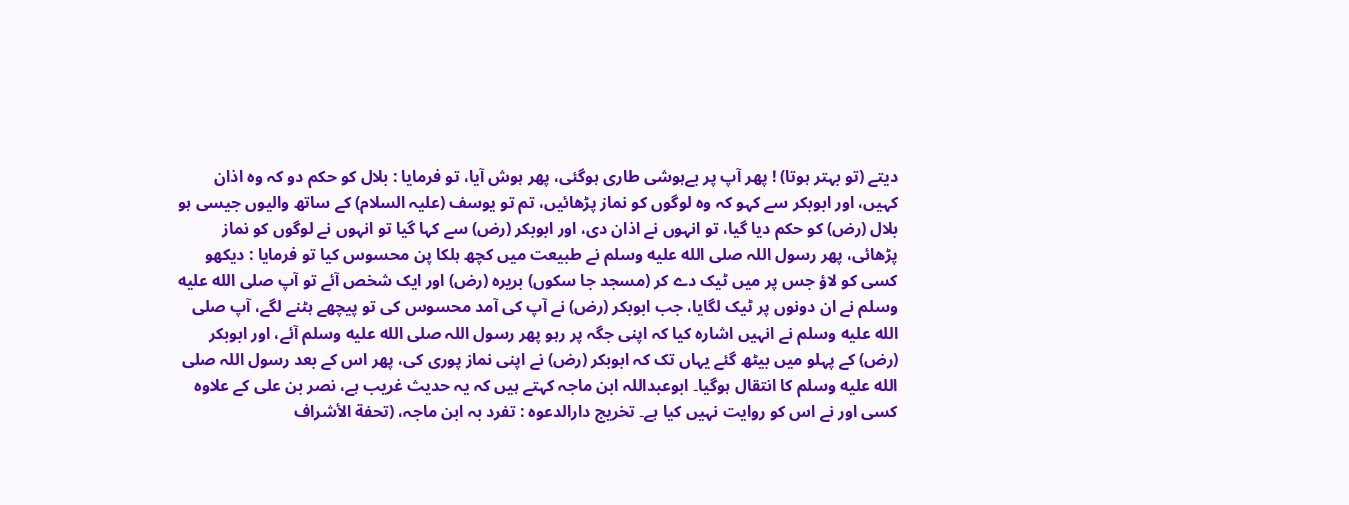دیتے (تو بہتر ہوتا) ! پھر آپ پر بےہوشی طاری ہوگئی، پھر ہوش آیا، تو فرمایا : بلال کو حکم دو کہ وہ اذان کہیں، اور ابوبکر سے کہو کہ وہ لوگوں کو نماز پڑھائیں، تم تو یوسف (علیہ السلام) کے ساتھ والیوں جیسی ہو بلال (رض) کو حکم دیا گیا، تو انہوں نے اذان دی، اور ابوبکر (رض) سے کہا گیا تو انہوں نے لوگوں کو نماز پڑھائی، پھر رسول اللہ صلى الله عليه وسلم نے طبیعت میں کچھ ہلکا پن محسوس کیا تو فرمایا : دیکھو کسی کو لاؤ جس پر میں ٹیک دے کر (مسجد جا سکوں) بریرہ (رض) اور ایک شخص آئے تو آپ صلى الله عليه وسلم نے ان دونوں پر ٹیک لگایا، جب ابوبکر (رض) نے آپ کی آمد محسوس کی تو پیچھے ہٹنے لگے، آپ صلى الله عليه وسلم نے انہیں اشارہ کیا کہ اپنی جگہ پر رہو پھر رسول اللہ صلى الله عليه وسلم آئے، اور ابوبکر (رض) کے پہلو میں بیٹھ گئے یہاں تک کہ ابوبکر (رض) نے اپنی نماز پوری کی، پھر اس کے بعد رسول اللہ صلى الله عليه وسلم کا انتقال ہوگیا۔ ابوعبداللہ ابن ماجہ کہتے ہیں کہ یہ حدیث غریب ہے، نصر بن علی کے علاوہ کسی اور نے اس کو روایت نہیں کیا ہے۔ تخریج دارالدعوہ : تفرد بہ ابن ماجہ، (تحفة الأشراف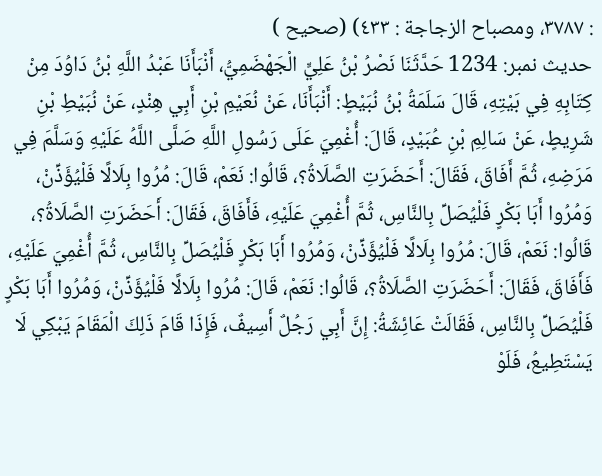: ٣٧٨٧، ومصباح الزجاجة : ٤٣٣) (صحیح )
حدیث نمبر: 1234 حَدَّثَنَا نَصْرُ بْنُ عَلِيٍّ الْجَهْضَمِيُّ، أَنْبَأَنَا عَبْدُ اللَّهِ بْنُ دَاوُدَ مِنْ كِتَابِهِ فِي بَيْتِهِ، قَالَ سَلَمَةُ بْنُ نُبَيْطٍ: أَنْبَأَنَا، عَنْ نُعَيْمِ بْنِ أَبِي هِنْدٍ، عَنْ نُبَيْطِ بْنِ شَرِيطٍ، عَنْ سَالِمِ بْنِ عُبَيْدٍ، قَالَ: أُغْمِيَ عَلَى رَسُولِ اللَّهِ صَلَّى اللَّهُ عَلَيْهِ وَسَلَّمَ فِي مَرَضِهِ، ثُمَّ أَفَاقَ، فَقَالَ: أَحَضَرَتِ الصَّلَاةُ؟، قَالُوا: نَعَمْ، قَالَ: مُرُوا بِلَالًا فَلْيُؤَذِّنْ، وَمُرُوا أَبَا بَكْرٍ فَلْيُصَلِّ بِالنَّاسِ، ثُمَّ أُغْمِيَ عَلَيْهِ، فَأَفَاقَ، فَقَالَ: أَحَضَرَتِ الصَّلَاةُ؟، قَالُوا: نَعَمْ، قَالَ: مُرُوا بِلَالًا فَلْيُؤَذِّنْ، وَمُرُوا أَبَا بَكْرٍ فَلْيُصَلِّ بِالنَّاسِ، ثُمَّ أُغْمِيَ عَلَيْهِ، فَأَفَاقَ، فَقَالَ: أَحَضَرَتِ الصَّلَاةُ؟، قَالُوا: نَعَمْ، قَالَ: مُرُوا بِلَالًا فَلْيُؤَذِّنْ، وَمُرُوا أَبَا بَكْرٍ فَلْيُصَلِّ بِالنَّاسِ، فَقَالَتْ عَائِشَةُ: إِنَّ أَبِي رَجُلٌ أَسِيفٌ، فَإِذَا قَامَ ذَلِكَ الْمَقَامَ يَبْكِي لَا يَسْتَطِيعُ، فَلَوْ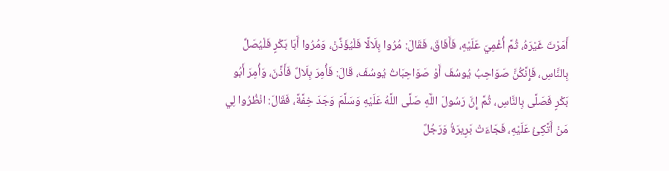أَمَرْتَ غَيْرَهُ، ثُمَّ أُغْمِيَ عَلَيْهِ، فَأَفَاقَ، فَقَالَ: مُرُوا بِلَالًا فَلْيُؤَذِّنْ، وَمُرُوا أَبَا بَكْرٍ فَلْيُصَلِّ بِالنَّاسِ، فَإِنَّكُنَّ صَوَاحِبُ يُوسُفَ أَوْ صَوَاحِبَاتُ يُوسُفَ، قَالَ: فَأُمِرَ بِلَالٌ فَأَذَّنَ، وَأُمِرَ أَبُو بَكْرٍ فَصَلَّى بِالنَّاسِ، ثُمَّ إِنَّ رَسُولَ اللَّهِ صَلَّى اللَّهُ عَلَيْهِ وَسَلَّمَ وَجَدَ خِفَّةً، فَقَالَ: انْظُرُوا لِي مَنْ أَتَّكِئُ عَلَيْهِ، فَجَاءَتْ بَرِيرَةُ وَرَجُلٌ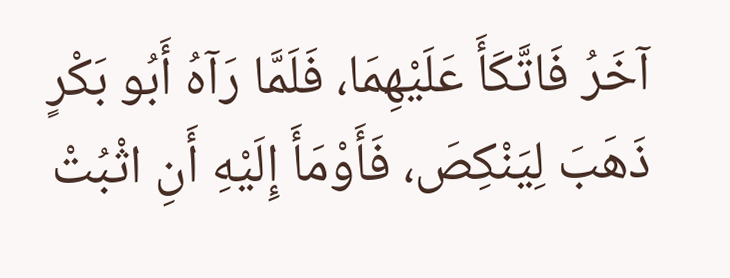آخَرُ فَاتَّكَأَ عَلَيْهِمَا، فَلَمَّا رَآهُ أَبُو بَكْرٍ ذَهَبَ لِيَنْكِصَ، فَأَوْمَأَ إِلَيْهِ أَنِ اثْبُتْ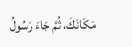مَكَانَكَ، ثُمَّ جَاءَ رَسُولُ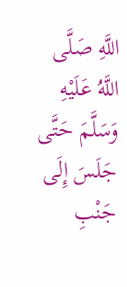اللَّهِ صَلَّى اللَّهُ عَلَيْهِ وَسَلَّمَ حَتَّى جَلَسَ إِلَى جَنْبِ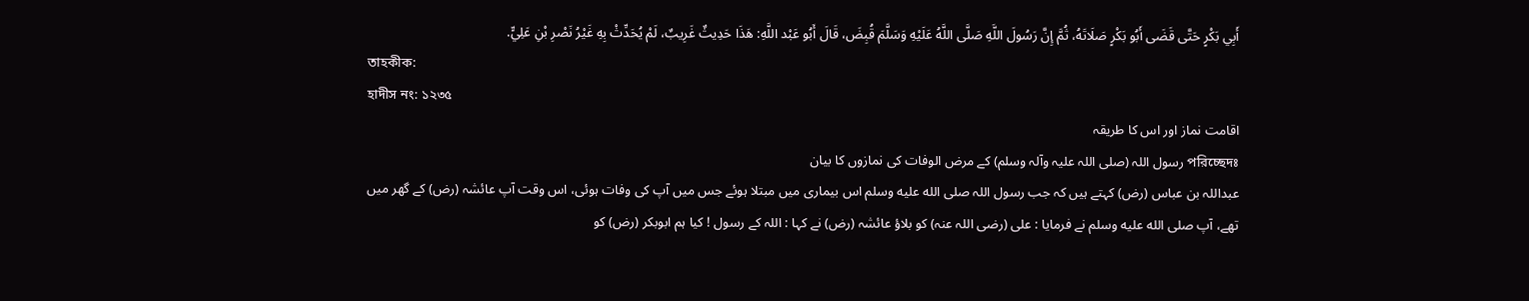أَبِي بَكْرٍ حَتَّى قَضَى أَبُو بَكْرٍ صَلَاتَهُ، ثُمَّ إِنَّ رَسُولَ اللَّهِ صَلَّى اللَّهُ عَلَيْهِ وَسَلَّمَ قُبِضَ، قَالَ أَبُو عَبْد اللَّهِ: هَذَا حَدِيثٌ غَرِيبٌ، لَمْ يُحَدِّثْ بِهِ غَيْرُ نَصْرِ بْنِ عَلِيٍّ.
তাহকীক:
হাদীস নং: ১২৩৫
اقامت نماز اور اس کا طریقہ
পরিচ্ছেদঃ رسول اللہ (صلی اللہ علیہ وآلہ وسلم) کے مرض الوفات کی نمازوں کا بیان
عبداللہ بن عباس (رض) کہتے ہیں کہ جب رسول اللہ صلى الله عليه وسلم اس بیماری میں مبتلا ہوئے جس میں آپ کی وفات ہوئی، اس وقت آپ عائشہ (رض) کے گھر میں تھے، آپ صلى الله عليه وسلم نے فرمایا : علی (رضی اللہ عنہ) کو بلاؤ عائشہ (رض) نے کہا : اللہ کے رسول ! کیا ہم ابوبکر (رض) کو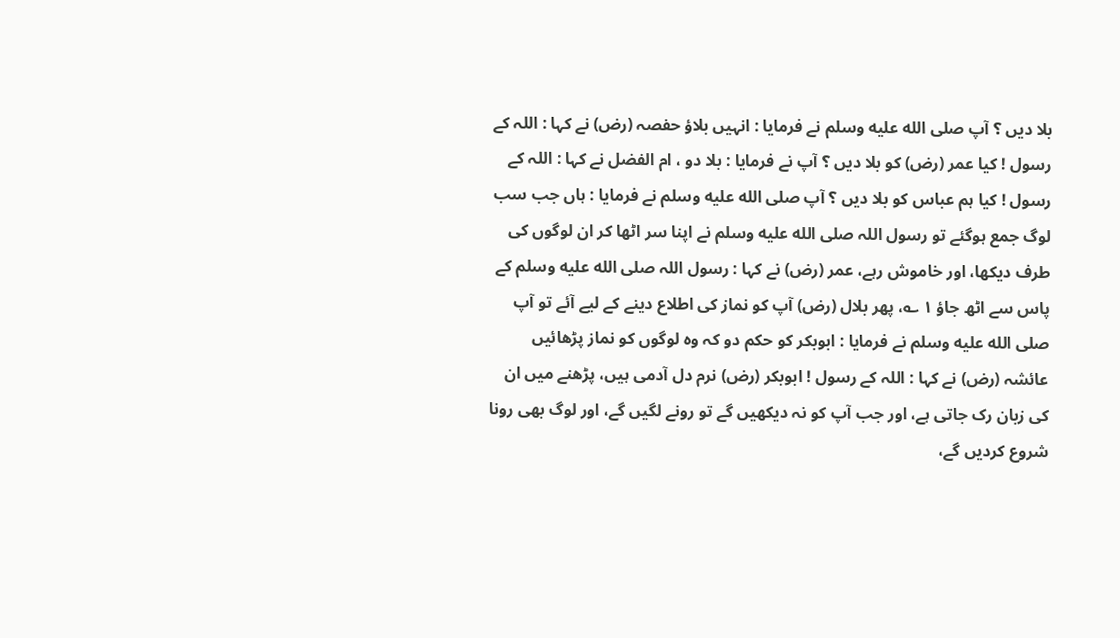بلا دیں ؟ آپ صلى الله عليه وسلم نے فرمایا : انہیں بلاؤ حفصہ (رض) نے کہا : اللہ کے رسول ! کیا عمر (رض) کو بلا دیں ؟ آپ نے فرمایا : بلا دو ، ام الفضل نے کہا : اللہ کے رسول ! کیا ہم عباس کو بلا دیں ؟ آپ صلى الله عليه وسلم نے فرمایا : ہاں جب سب لوگ جمع ہوگئے تو رسول اللہ صلى الله عليه وسلم نے اپنا سر اٹھا کر ان لوگوں کی طرف دیکھا، اور خاموش رہے، عمر (رض) نے کہا : رسول اللہ صلى الله عليه وسلم کے پاس سے اٹھ جاؤ ١ ؎، پھر بلال (رض) آپ کو نماز کی اطلاع دینے کے لیے آئے تو آپ صلى الله عليه وسلم نے فرمایا : ابوبکر کو حکم دو کہ وہ لوگوں کو نماز پڑھائیں عائشہ (رض) نے کہا : اللہ کے رسول ! ابوبکر (رض) نرم دل آدمی ہیں، پڑھنے میں ان کی زبان رک جاتی ہے، اور جب آپ کو نہ دیکھیں گے تو رونے لگیں گے، اور لوگ بھی رونا شروع کردیں گے،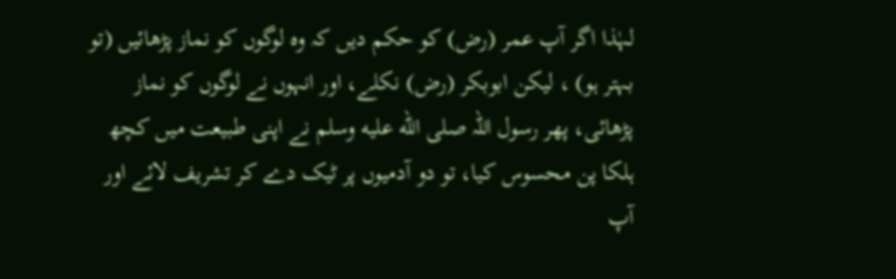لہٰذا اگر آپ عمر (رض) کو حکم دیں کہ وہ لوگوں کو نماز پڑھائیں (تو بہتر ہو) ، لیکن ابوبکر (رض) نکلے، اور انہوں نے لوگوں کو نماز پڑھائی، پھر رسول اللہ صلى الله عليه وسلم نے اپنی طبیعت میں کچھ ہلکا پن محسوس کیا، تو دو آدمیوں پر ٹیک دے کر تشریف لائے اور آپ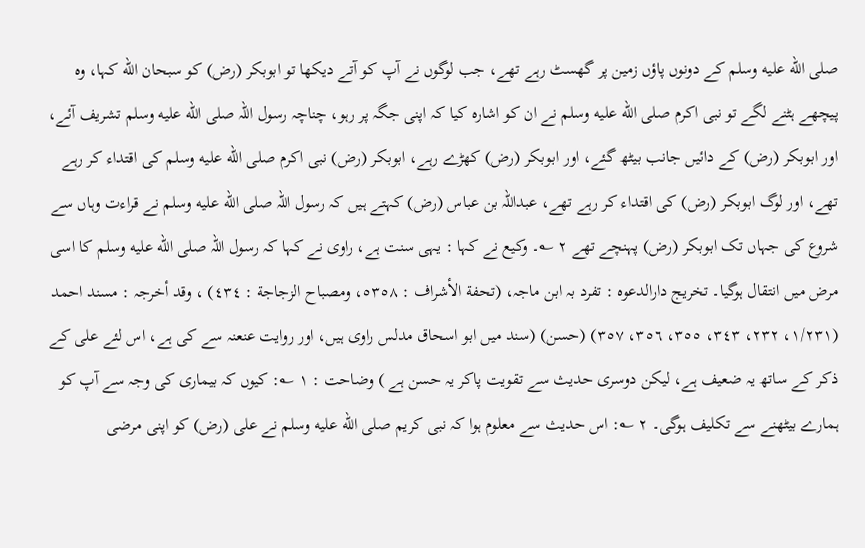صلى الله عليه وسلم کے دونوں پاؤں زمین پر گھسٹ رہے تھے، جب لوگوں نے آپ کو آتے دیکھا تو ابوبکر (رض) کو سبحان الله کہا، وہ پیچھے ہٹنے لگے تو نبی اکرم صلى الله عليه وسلم نے ان کو اشارہ کیا کہ اپنی جگہ پر رہو، چناچہ رسول اللہ صلى الله عليه وسلم تشریف آئے، اور ابوبکر (رض) کے دائیں جانب بیٹھ گئے، اور ابوبکر (رض) کھڑے رہے، ابوبکر (رض) نبی اکرم صلى الله عليه وسلم کی اقتداء کر رہے تھے، اور لوگ ابوبکر (رض) کی اقتداء کر رہے تھے، عبداللہ بن عباس (رض) کہتے ہیں کہ رسول اللہ صلى الله عليه وسلم نے قراءت وہاں سے شروع کی جہاں تک ابوبکر (رض) پہنچے تھے ٢ ؎۔ وکیع نے کہا : یہی سنت ہے، راوی نے کہا کہ رسول اللہ صلى الله عليه وسلم کا اسی مرض میں انتقال ہوگیا۔ تخریج دارالدعوہ : تفرد بہ ابن ماجہ، (تحفة الأشراف : ٥٣٥٨، ومصباح الزجاجة : ٤٣٤) ، وقد أخرجہ : مسند احمد (١/٢٣١، ٢٣٢، ٣٤٣، ٣٥٥، ٣٥٦، ٣٥٧) (حسن) (سند میں ابو اسحاق مدلس راوی ہیں، اور روایت عنعنہ سے کی ہے، اس لئے علی کے ذکر کے ساتھ یہ ضعیف ہے، لیکن دوسری حدیث سے تقویت پاکر یہ حسن ہے ) وضاحت : ١ ؎: کیوں کہ بیماری کی وجہ سے آپ کو ہمارے بیٹھنے سے تکلیف ہوگی۔ ٢ ؎: اس حدیث سے معلوم ہوا کہ نبی کریم صلى الله عليه وسلم نے علی (رض) کو اپنی مرضی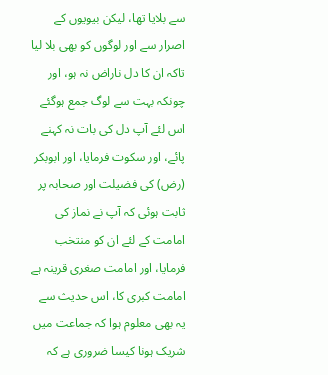سے بلایا تھا، لیکن بیویوں کے اصرار سے اور لوگوں کو بھی بلا لیا تاکہ ان کا دل ناراض نہ ہو، اور چونکہ بہت سے لوگ جمع ہوگئے اس لئے آپ دل کی بات نہ کہنے پائے، اور سکوت فرمایا، اور ابوبکر (رض) کی فضیلت اور صحابہ پر ثابت ہوئی کہ آپ نے نماز کی امامت کے لئے ان کو منتخب فرمایا، اور امامت صغری قرینہ ہے امامت کبری کا، اس حدیث سے یہ بھی معلوم ہوا کہ جماعت میں شریک ہونا کیسا ضروری ہے کہ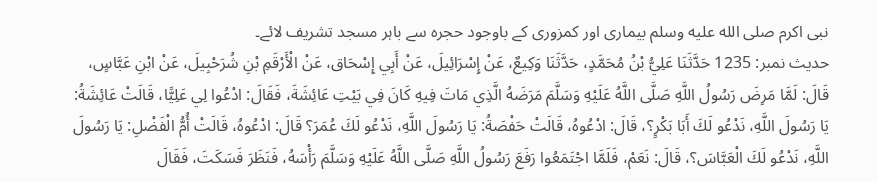نبی اکرم صلى الله عليه وسلم بیماری اور کمزوری کے باوجود حجرہ سے باہر مسجد تشریف لائے۔
حدیث نمبر: 1235 حَدَّثَنَا عَلِيُّ بْنُ مُحَمَّدٍ، حَدَّثَنَا وَكِيعٌ، عَنْ إِسْرَائِيلَ، عَنْ أَبِي إِسْحَاق، عَنْ الْأَرْقَمِ بْنِ شُرَحْبِيلَ، عَنْ ابْنِ عَبَّاسٍ، قَالَ: لَمَّا مَرِضَ رَسُولُ اللَّهِ صَلَّى اللَّهُ عَلَيْهِ وَسَلَّمَ مَرَضَهُ الَّذِي مَاتَ فِيهِ كَانَ فِي بَيْتِ عَائِشَةَ، فَقَالَ: ادْعُوا لِي عَلِيًّا، قَالَتْ عَائِشَةُ: يَا رَسُولَ اللَّهِ، نَدْعُو لَكَ أَبَا بَكْرٍ؟، قَالَ: ادْعُوهُ، قَالَتْ حَفْصَةُ: يَا رَسُولَ اللَّهِ، نَدْعُو لَكَ عُمَرَ؟ قَالَ: ادْعُوهُ، قَالَتْ أُمُّ الْفَضْلِ: يَا رَسُولَ اللَّهِ، نَدْعُو لَكَ الْعَبَّاسَ؟، قَالَ: نَعَمْ، فَلَمَّا اجْتَمَعُوا رَفَعَ رَسُولُ اللَّهِ صَلَّى اللَّهُ عَلَيْهِ وَسَلَّمَ رَأْسَهُ، فَنَظَرَ فَسَكَتَ، فَقَالَ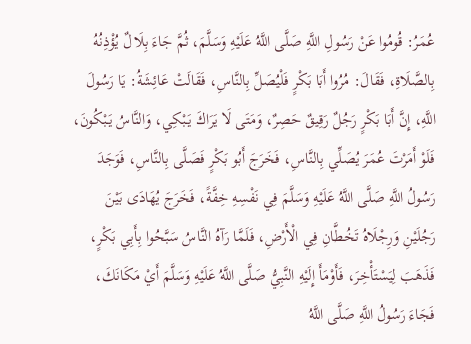عُمَرُ: قُومُوا عَنْ رَسُولِ اللَّهِ صَلَّى اللَّهُ عَلَيْهِ وَسَلَّمَ، ثُمَّ جَاءَ بِلَالٌ يُؤْذِنُهُ بِالصَّلَاةِ، فَقَالَ: مُرُوا أَبَا بَكْرٍ فَلْيُصَلِّ بِالنَّاسِ، فَقَالَتْ عَائِشَةُ: يَا رَسُولَ اللَّهِ، إِنَّ أَبَا بَكْرٍ رَجُلٌ رَقِيقٌ حَصِرٌ، وَمَتَى لَا يَرَاكَ يَبْكِي، وَالنَّاسُ يَبْكُونَ، فَلَوْ أَمَرْتَ عُمَرَ يُصَلِّي بِالنَّاسِ، فَخَرَجَ أَبُو بَكْرٍ فَصَلَّى بِالنَّاسِ، فَوَجَدَ رَسُولُ اللَّهِ صَلَّى اللَّهُ عَلَيْهِ وَسَلَّمَ فِي نَفْسِهِ خِفَّةً، فَخَرَجَ يُهَادَى بَيْنَ رَجُلَيْنِ وَرِجْلَاهُ تَخُطَّانِ فِي الْأَرْضِ، فَلَمَّا رَآهُ النَّاسُ سَبَّحُوا بِأَبِي بَكْرٍ، فَذَهَبَ لِيَسْتَأْخِرَ، فَأَوْمَأَ إِلَيْهِ النَّبِيُّ صَلَّى اللَّهُ عَلَيْهِ وَسَلَّمَ أَيْ مَكَانَكَ، فَجَاءَ رَسُولُ اللَّهِ صَلَّى اللَّهُ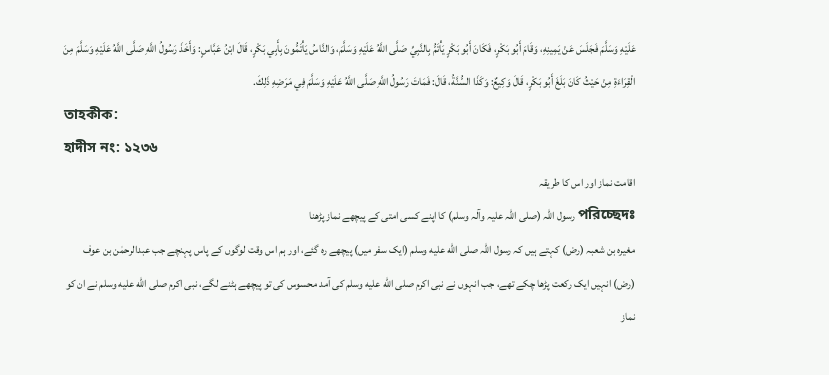عَلَيْهِ وَسَلَّمَ فَجَلَسَ عَنْ يَمِينِهِ، وَقَامَ أَبُو بَكْرٍ، فَكَانَ أَبُو بَكْرٍ يَأْتَمُّ بِالنَّبِيِّ صَلَّى اللَّهُ عَلَيْهِ وَسَلَّمَ، وَالنَّاسُ يَأْتَمُّونَ بِأَبِي بَكْرٍ، قَالَ ابْنُ عَبَّاسٍ: وَأَخَذَ رَسُولُ اللَّهِ صَلَّى اللَّهُ عَلَيْهِ وَسَلَّمَ مِنَ الْقِرَاءَةِ مِنْ حَيْثُ كَانَ بَلَغَ أَبُو بَكْرٍ، قَالَ وَكِيعٌ: وَكَذَا السُّنَّةُ، قَالَ: فَمَاتَ رَسُولُ اللَّهِ صَلَّى اللَّهُ عَلَيْهِ وَسَلَّمَ فِي مَرَضِهِ ذَلِكَ.
তাহকীক:
হাদীস নং: ১২৩৬
اقامت نماز اور اس کا طریقہ
পরিচ্ছেদঃ رسول اللہ (صلی اللہ علیہ وآلہ وسلم) کا اپنے کسی امتی کے پیچھے نماز پڑھنا
مغیرہ بن شعبہ (رض) کہتے ہیں کہ رسول اللہ صلى الله عليه وسلم (ایک سفر میں) پیچھے رہ گئے، اور ہم اس وقت لوگوں کے پاس پہنچے جب عبدالرحمٰن بن عوف (رض) انہیں ایک رکعت پڑھا چکے تھے، جب انہوں نے نبی اکرم صلى الله عليه وسلم کی آمد محسوس کی تو پیچھے ہٹنے لگے، نبی اکرم صلى الله عليه وسلم نے ان کو نماز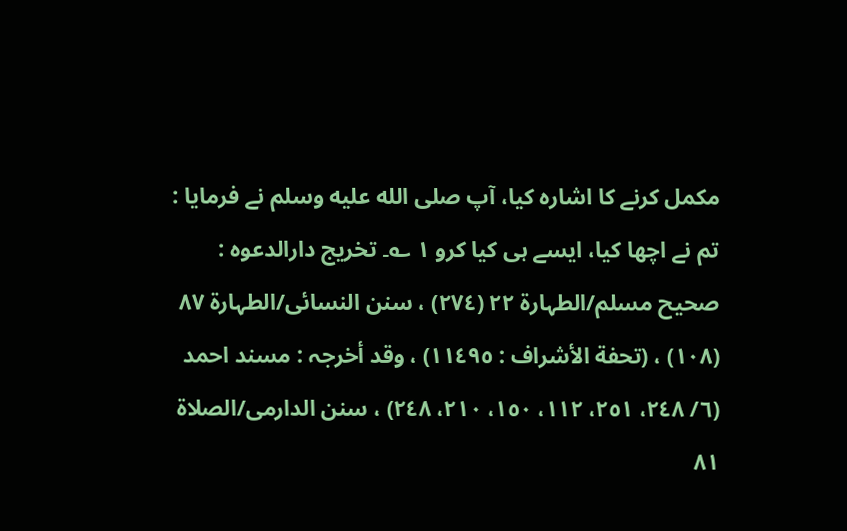مکمل کرنے کا اشارہ کیا، آپ صلى الله عليه وسلم نے فرمایا : تم نے اچھا کیا، ایسے ہی کیا کرو ١ ؎۔ تخریج دارالدعوہ : صحیح مسلم/الطہارة ٢٢ (٢٧٤) ، سنن النسائی/الطہارة ٨٧ (١٠٨) ، (تحفة الأشراف : ١١٤٩٥) ، وقد أخرجہ : مسند احمد (٦/ ٢٤٨، ٢٥١، ١١٢، ١٥٠، ٢١٠، ٢٤٨) ، سنن الدارمی/الصلاة ٨١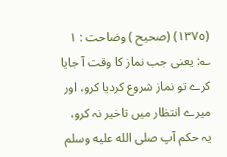(١٣٧٥) (صحیح ) وضاحت : ١ ؎: یعنی جب نماز کا وقت آ جایا کرے تو نماز شروع کردیا کرو، اور میرے انتظار میں تاخیر نہ کرو، یہ حکم آپ صلى الله عليه وسلم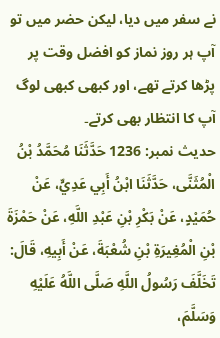نے سفر میں دیا، لیکن حضر میں تو آپ ہر روز نماز کو افضل وقت پر پڑھا کرتے تھے، اور کبھی کبھی لوگ آپ کا انتظار بھی کرتے۔
حدیث نمبر: 1236 حَدَّثَنَا مُحَمَّدُ بْنُ الْمُثَنَّى، حَدَّثَنَا ابْنُ أَبِي عَدِيٍّ، عَنْ حُمَيْدٍ، عَنْ بَكْرِ بْنِ عَبْدِ اللَّهِ، عَنْ حَمْزَةَ بْنِ الْمُغِيرَةِ بْنِ شُعْبَةَ، عَنْ أَبِيهِ، قَالَ: تَخَلَّفَ رَسُولُ اللَّهِ صَلَّى اللَّهُ عَلَيْهِ وَسَلَّمَ،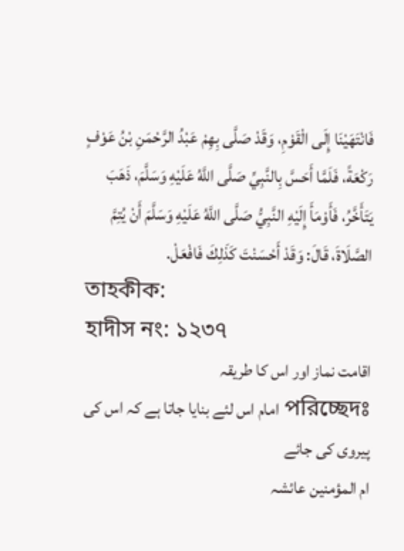فَانْتَهَيْنَا إِلَى الْقَوْمِ، وَقَدْ صَلَّى بِهِمْ عَبْدُ الرَّحْمَنِ بْنُ عَوْفٍ رَكْعَةً، فَلَمَّا أَحَسَّ بِالنَّبِيِّ صَلَّى اللَّهُ عَلَيْهِ وَسَلَّمَ، ذَهَبَ يَتَأَخَّرُ، فَأَوْمَأَ إِلَيْهِ النَّبِيُّ صَلَّى اللَّهُ عَلَيْهِ وَسَلَّمَ أَنْ يُتِمَّ الصَّلَاةَ، قَالَ: وَقَدْ أَحْسَنْتَ كَذَلِكَ فَافْعَلْ.
তাহকীক:
হাদীস নং: ১২৩৭
اقامت نماز اور اس کا طریقہ
পরিচ্ছেদঃ امام اس لئے بنایا جاتا ہے کہ اس کی پیروی کی جائے
ام المؤمنین عائشہ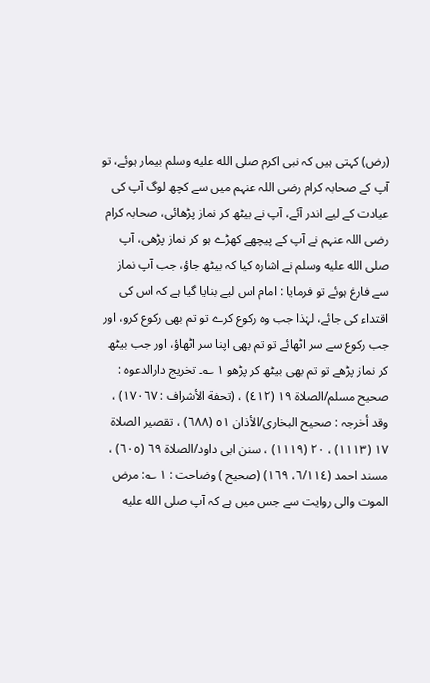(رض) کہتی ہیں کہ نبی اکرم صلى الله عليه وسلم بیمار ہوئے، تو آپ کے صحابہ کرام رضی اللہ عنہم میں سے کچھ لوگ آپ کی عیادت کے لیے اندر آئے، آپ نے بیٹھ کر نماز پڑھائی، صحابہ کرام رضی اللہ عنہم نے آپ کے پیچھے کھڑے ہو کر نماز پڑھی، آپ صلى الله عليه وسلم نے اشارہ کیا کہ بیٹھ جاؤ، جب آپ نماز سے فارغ ہوئے تو فرمایا : امام اس لیے بنایا گیا ہے کہ اس کی اقتداء کی جائے، لہٰذا جب وہ رکوع کرے تو تم بھی رکوع کرو، اور جب رکوع سے سر اٹھائے تو تم بھی اپنا سر اٹھاؤ، اور جب بیٹھ کر نماز پڑھے تو تم بھی بیٹھ کر پڑھو ١ ؎۔ تخریج دارالدعوہ : صحیح مسلم/الصلاة ١٩ (٤١٢) ، (تحفة الأشراف : ١٧٠٦٧) ، وقد أخرجہ : صحیح البخاری/الأذان ٥١ (٦٨٨) ، تقصیر الصلاة ١٧ (١١١٣) ، ٢٠ (١١١٩) ، سنن ابی داود/الصلاة ٦٩ (٦٠٥) ، مسند احمد (٦/١١٤، ١٦٩) (صحیح ) وضاحت : ١ ؎: مرض الموت والی روایت سے جس میں ہے کہ آپ صلى الله عليه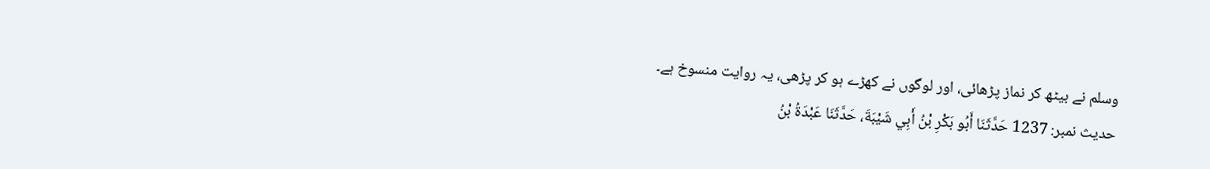وسلم نے بیٹھ کر نماز پڑھائی، اور لوگوں نے کھڑے ہو کر پڑھی، یہ روایت منسوخ ہے۔
حدیث نمبر: 1237 حَدَّثَنَا أَبُو بَكْرِ بْنُ أَبِي شَيْبَةَ، حَدَّثَنَا عَبْدَةُ بْنُ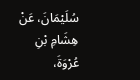سُلَيْمَانَ، عَنْ هِشَامِ بْنِ عُرْوَةَ،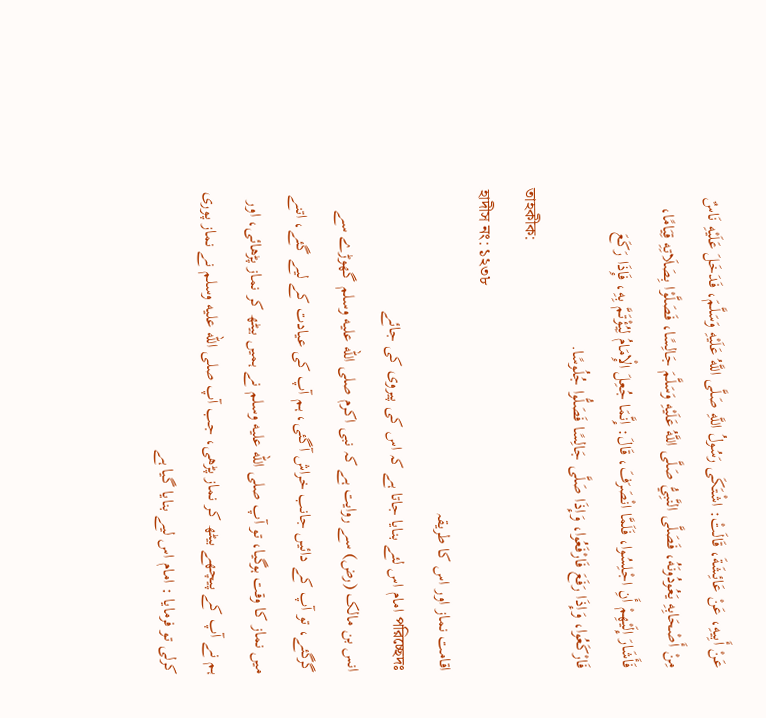عَنْ أَبِيهِ، عَنْ عَائِشَةَ، قَالَتْ: اشْتَكَى رَسُولُ اللَّهِ صَلَّى اللَّهُ عَلَيْهِ وَسَلَّمَ، فَدَخَلَ عَلَيْهِ نَاسٌ مِنْ أَصْحَابِهِ يَعُودُونَهُ، فَصَلَّى النَّبِيُّ صَلَّى اللَّهُ عَلَيْهِ وَسَلَّمَ جَالِسًا، فَصَلَّوْا بِصَلَاتِهِ قِيَامًا، فَأَشَارَ إِلَيْهِمْ أَنِ اجْلِسُوا، فَلَمَّا انْصَرَفَ، قَالَ: إِنَّمَا جُعِلَ الْإِمَامُ لِيُؤْتَمَّ بِهِ، فَإِذَا رَكَعَ فَارْكَعُوا، وَإِذَا رَفَعَ فَارْفَعُوا، وَإِذَا صَلَّى جَالِسًا فَصَلُّوا جُلُوسًا.
তাহকীক:
হাদীস নং: ১২৩৮
اقامت نماز اور اس کا طریقہ
পরিচ্ছেদঃ امام اس لئے بنایا جاتا ہے کہ اس کی پیروی کی جائے
انس بن مالک (رض) سے روایت ہے کہ نبی اکرم صلى الله عليه وسلم گھوڑے سے گرگئے، تو آپ کے دائیں جانب خراش آگئی، ہم آپ کی عیادت کے لیے گئے، اتنے میں نماز کا وقت ہوگیا، تو آپ صلى الله عليه وسلم نے ہمیں بیٹھ کر نماز پڑھائی، اور ہم نے آپ کے پیچھے بیٹھ کر نماز پڑھی، جب آپ صلى الله عليه وسلم نے نماز پوری کرلی تو فرمایا : امام اس لیے بنایا گیا ہے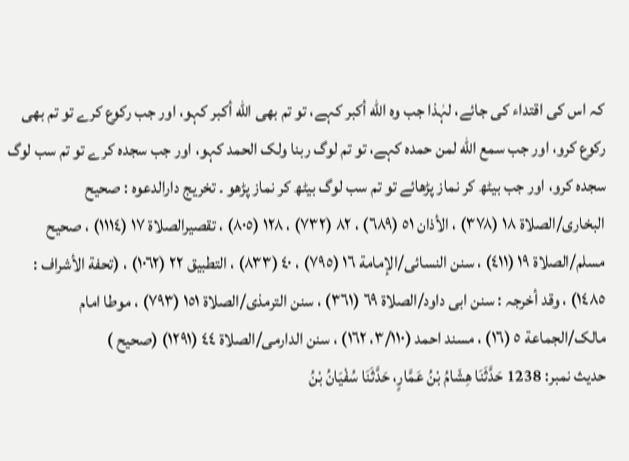کہ اس کی اقتداء کی جائے، لہٰذا جب وہ الله أكبر کہے، تو تم بھی الله أكبر کہو، اور جب رکوع کرے تو تم بھی رکوع کرو، اور جب سمع الله لمن حمده کہے، تو تم لوگ ربنا ولک الحمد کہو، اور جب سجدہ کرے تو تم سب لوگ سجدہ کرو، اور جب بیٹھ کر نماز پڑھائے تو تم سب لوگ بیٹھ کر نماز پڑھو ۔ تخریج دارالدعوہ : صحیح البخاری/الصلاة ١٨ (٣٧٨) ، الأذان ٥١ (٦٨٩) ، ٨٢ (٧٣٢) ، ١٢٨ (٨٠٥) ، تقصیرالصلاة ١٧ (١١١٤) ، صحیح مسلم/الصلاة ١٩ (٤١١) ، سنن النسائی/الإمامة ١٦ (٧٩٥) ، ٤٠ (٨٣٣) ، التطبیق ٢٢ (١٠٦٢) ، (تحفة الأشراف : ١٤٨٥) ، وقد أخرجہ : سنن ابی داود/الصلاة ٦٩ (٣٦١) ، سنن الترمذی/الصلاة ١٥١ (٧٩٣) ، موطا امام مالک/الجماعة ٥ (١٦) ، مسند احمد (٣/١١٠، ١٦٢) ، سنن الدارمی/الصلاة ٤٤ (١٢٩١) (صحیح )
حدیث نمبر: 1238 حَدَّثَنَا هِشَامُ بْنُ عَمَّارٍ، حَدَّثَنَا سُفْيَانُ بْنُ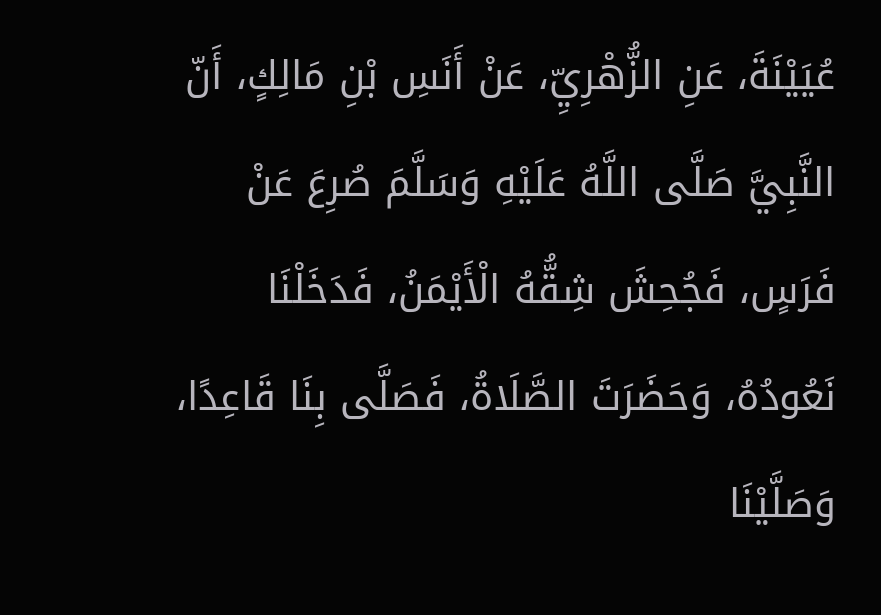عُيَيْنَةَ، عَنِ الزُّهْرِيِّ، عَنْ أَنَسِ بْنِ مَالِكٍ، أَنّ النَّبِيَّ صَلَّى اللَّهُ عَلَيْهِ وَسَلَّمَ صُرِعَ عَنْ فَرَسٍ، فَجُحِشَ شِقُّهُ الْأَيْمَنُ، فَدَخَلْنَا نَعُودُهُ، وَحَضَرَتَ الصَّلَاةُ، فَصَلَّى بِنَا قَاعِدًا، وَصَلَّيْنَا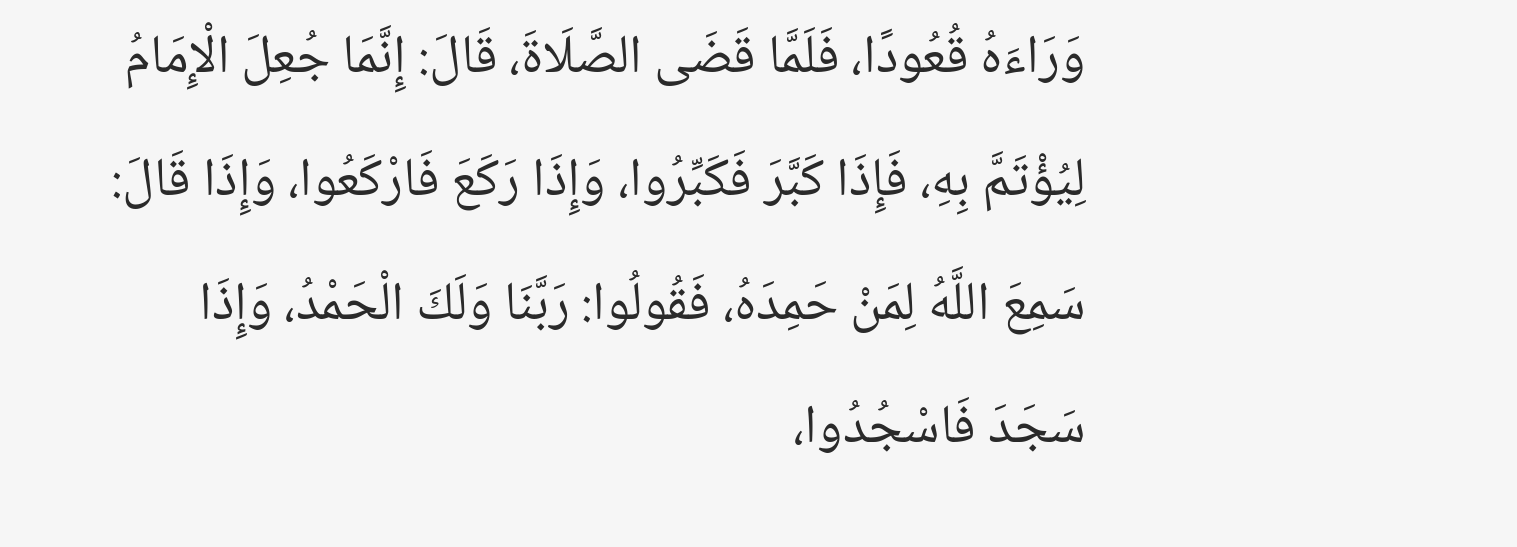وَرَاءَهُ قُعُودًا، فَلَمَّا قَضَى الصَّلَاةَ، قَالَ: إِنَّمَا جُعِلَ الْإِمَامُ لِيُؤْتَمَّ بِهِ، فَإِذَا كَبَّرَ فَكَبِّرُوا، وَإِذَا رَكَعَ فَارْكَعُوا، وَإِذَا قَالَ: سَمِعَ اللَّهُ لِمَنْ حَمِدَهُ، فَقُولُوا: رَبَّنَا وَلَكَ الْحَمْدُ، وَإِذَا سَجَدَ فَاسْجُدُوا،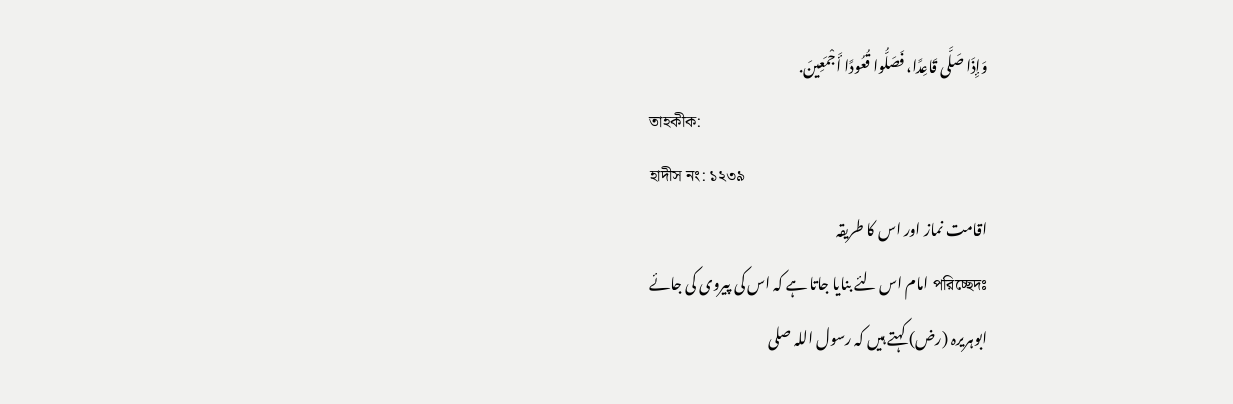وَإِذَا صَلَّى قَاعِدًا، فَصَلُّوا قُعُودًا أَجْمَعِينَ.
তাহকীক:
হাদীস নং: ১২৩৯
اقامت نماز اور اس کا طریقہ
পরিচ্ছেদঃ امام اس لئے بنایا جاتا ہے کہ اس کی پیروی کی جائے
ابوہریرہ (رض) کہتے ہیں کہ رسول اللہ صلى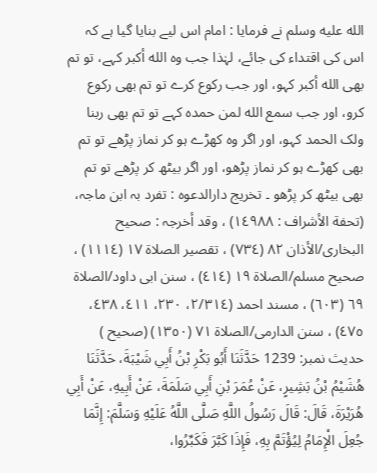الله عليه وسلم نے فرمایا : امام اس لیے بنایا گیا ہے کہ اس کی اقتداء کی جائے، لہٰذا جب وہ الله أكبر کہے، تو تم بھی الله أكبر کہو، اور جب رکوع کرے تو تم بھی رکوع کرو، اور جب سمع الله لمن حمده کہے تو تم بھی ربنا ولک الحمد کہو، اور اگر وہ کھڑے ہو کر نماز پڑھے تو تم بھی کھڑے ہو کر نماز پڑھو، اور اگر بیٹھ کر پڑھے تو تم بھی بیٹھ کر پڑھو ۔ تخریج دارالدعوہ : تفرد بہ ابن ماجہ، (تحفة الأشراف : ١٤٩٨٨) ، وقد أخرجہ : صحیح البخاری/الأذان ٨٢ (٧٣٤) ، تقصیر الصلاة ١٧ (١١١٤) ، صحیح مسلم/الصلاة ١٩ (٤١٤) ، سنن ابی داود/الصلاة ٦٩ (٦٠٣) ، مسند احمد (٢/٣١٤، ٢٣٠، ٤١١، ٤٣٨، ٤٧٥) ، سنن الدارمی/الصلاة ٧١ (١٣٥٠) (صحیح )
حدیث نمبر: 1239 حَدَّثَنَا أَبُو بَكْرِ بْنُ أَبِي شَيْبَةَ، حَدَّثَنَا هُشَيْمُ بْنُ بَشِيرٍ، عَنْ عُمَرَ بْنِ أَبِي سَلَمَةَ، عَنْ أَبِيهِ، عَنْ أَبِي هُرَيْرَةَ، قَالَ: قَالَ رَسُولُ اللَّهِ صَلَّى اللَّهُ عَلَيْهِ وَسَلَّمَ: إِنَّمَا جُعِلَ الْإِمَامُ لِيُؤْتَمَّ بِهِ، فَإِذَا كَبَّرَ فَكَبِّرُوا،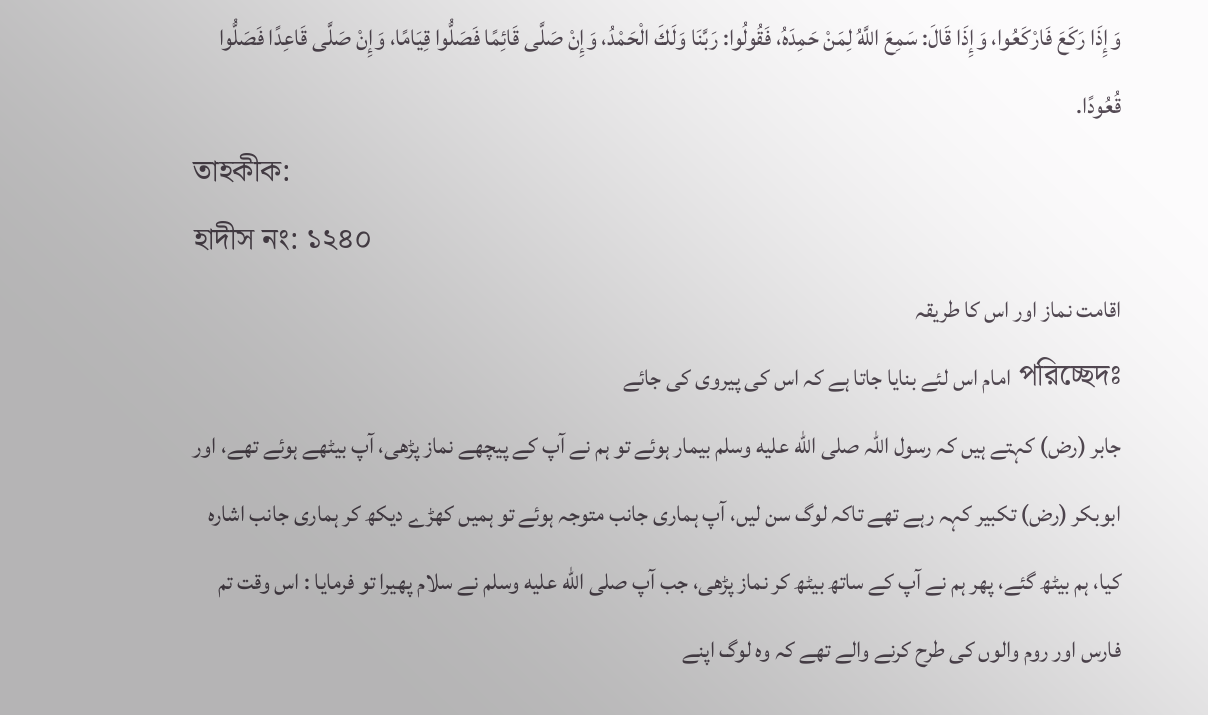وَإِذَا رَكَعَ فَارْكَعُوا، وَإِذَا قَالَ: سَمِعَ اللَّهُ لِمَنْ حَمِدَهُ، فَقُولُوا: رَبَّنَا وَلَكَ الْحَمْدُ، وَإِنْ صَلَّى قَائِمًا فَصَلُّوا قِيَامًا، وَإِنْ صَلَّى قَاعِدًا فَصَلُّوا قُعُودًا.
তাহকীক:
হাদীস নং: ১২৪০
اقامت نماز اور اس کا طریقہ
পরিচ্ছেদঃ امام اس لئے بنایا جاتا ہے کہ اس کی پیروی کی جائے
جابر (رض) کہتے ہیں کہ رسول اللہ صلى الله عليه وسلم بیمار ہوئے تو ہم نے آپ کے پیچھے نماز پڑھی، آپ بیٹھے ہوئے تھے، اور ابوبکر (رض) تکبیر کہہ رہے تھے تاکہ لوگ سن لیں، آپ ہماری جانب متوجہ ہوئے تو ہمیں کھڑے دیکھ کر ہماری جانب اشارہ کیا، ہم بیٹھ گئے، پھر ہم نے آپ کے ساتھ بیٹھ کر نماز پڑھی، جب آپ صلى الله عليه وسلم نے سلام پھیرا تو فرمایا : اس وقت تم فارس اور روم والوں کی طرح کرنے والے تھے کہ وہ لوگ اپنے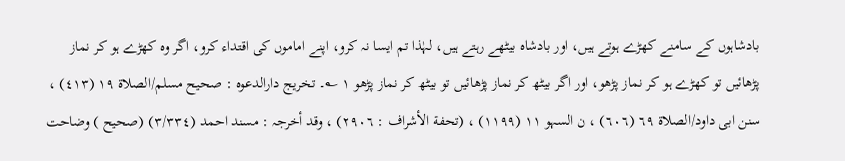بادشاہوں کے سامنے کھڑے ہوتے ہیں، اور بادشاہ بیٹھے رہتے ہیں، لہٰذا تم ایسا نہ کرو، اپنے اماموں کی اقتداء کرو، اگر وہ کھڑے ہو کر نماز پڑھائیں تو کھڑے ہو کر نماز پڑھو، اور اگر بیٹھ کر نماز پڑھائیں تو بیٹھ کر نماز پڑھو ١ ؎۔ تخریج دارالدعوہ : صحیح مسلم/الصلاة ١٩ (٤١٣) ، سنن ابی داود/الصلاة ٦٩ (٦٠٦) ، ن السہو ١١ (١١٩٩) ، (تحفة الأشراف : ٢٩٠٦) ، وقد أخرجہ : مسند احمد (٣/٣٣٤) (صحیح ) وضاحت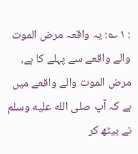: ١ ؎: یہ واقعہ مرض الموت والے واقعے سے پہلے کا ہے، مرض الموت والے واقعے میں ہے کہ آپ صلى الله عليه وسلم نے بیٹھ کر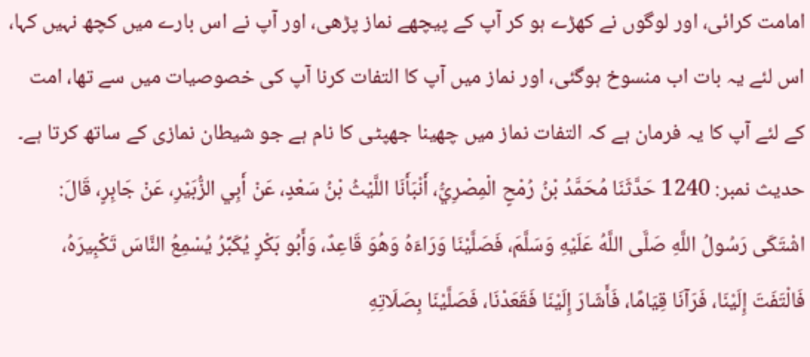امامت کرائی، اور لوگوں نے کھڑے ہو کر آپ کے پیچھے نماز پڑھی، اور آپ نے اس بارے میں کچھ نہیں کہا، اس لئے یہ بات اب منسوخ ہوگئی، اور نماز میں آپ کا التفات کرنا آپ کی خصوصیات میں سے تھا، امت کے لئے آپ کا یہ فرمان ہے کہ التفات نماز میں چھینا جھپٹی کا نام ہے جو شیطان نمازی کے ساتھ کرتا ہے۔
حدیث نمبر: 1240 حَدَّثَنَا مُحَمَّدُ بْنُ رُمْحٍ الْمِصْرِيُّ، أَنْبَأَنَا اللَّيْثُ بْنُ سَعْدٍ، عَنْ أَبِي الزُّبَيْرِ، عَنْ جَابِرٍ، قَالَ: اشْتَكَى رَسُولُ اللَّهِ صَلَّى اللَّهُ عَلَيْهِ وَسَلَّمَ، فَصَلَّيْنَا وَرَاءَهُ وَهُوَ قَاعِدٌ، وَأَبُو بَكْرٍ يُكَبِّرُ يُسْمِعُ النَّاسَ تَكْبِيرَهُ، فَالْتَفَتَ إِلَيْنَا، فَرَآنَا قِيَامًا، فَأَشَارَ إِلَيْنَا فَقَعَدْنَا، فَصَلَّيْنَا بِصَلَاتِهِ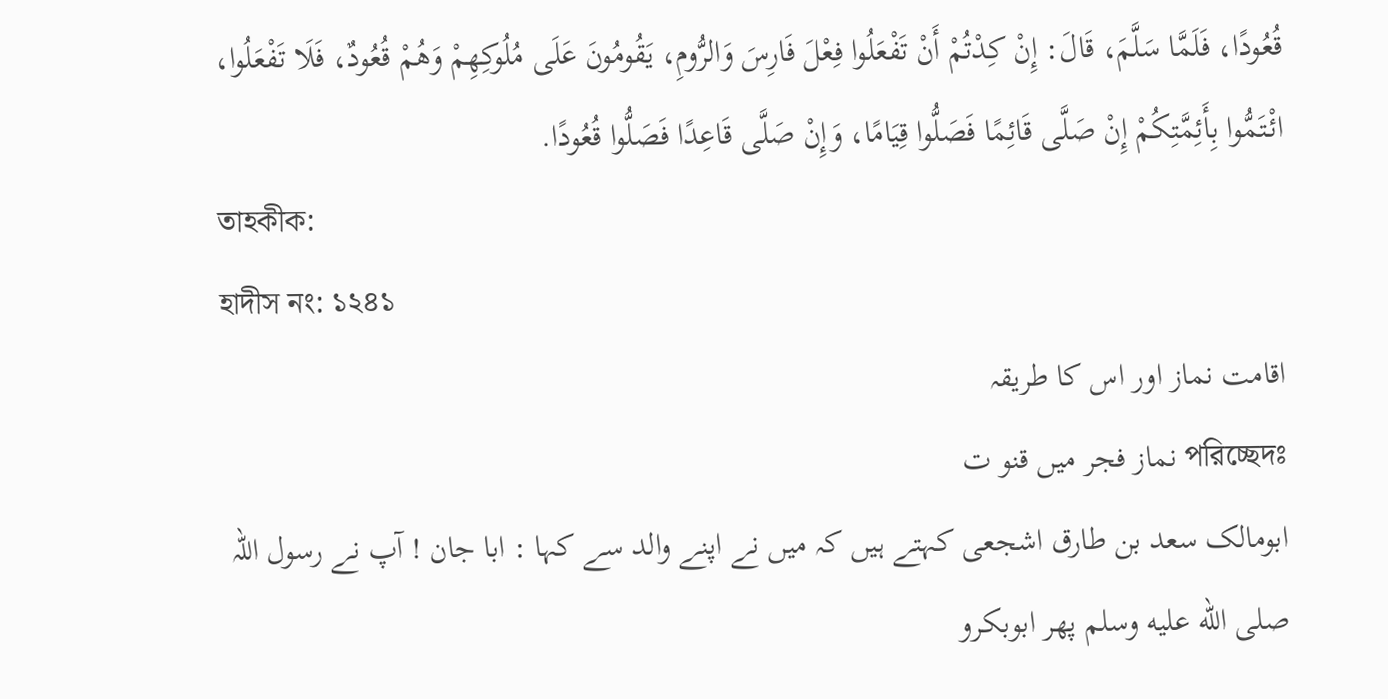قُعُودًا، فَلَمَّا سَلَّمَ، قَالَ: إِنْ كِدْتُمْ أَنْ تَفْعَلُوا فِعْلَ فَارِسَ وَالرُّومِ، يَقُومُونَ عَلَى مُلُوكِهِمْ وَهُمْ قُعُودٌ، فَلَا تَفْعَلُوا، ائْتَمُّوا بِأَئِمَّتِكُمْ إِنْ صَلَّى قَائِمًا فَصَلُّوا قِيَامًا، وَإِنْ صَلَّى قَاعِدًا فَصَلُّوا قُعُودًا.
তাহকীক:
হাদীস নং: ১২৪১
اقامت نماز اور اس کا طریقہ
পরিচ্ছেদঃ نماز فجر میں قنو ت
ابومالک سعد بن طارق اشجعی کہتے ہیں کہ میں نے اپنے والد سے کہا : ابا جان ! آپ نے رسول اللہ صلى الله عليه وسلم پھر ابوبکرو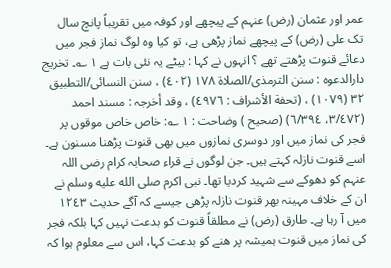عمر اور عثمان (رض) عنہم کے پیچھے اور کوفہ میں تقریباً پانچ سال تک علی (رض) کے پیچھے نماز پڑھی ہے، تو کیا وہ لوگ نماز فجر میں دعائے قنوت پڑھتے تھے ؟ انہوں نے کہا : بیٹے یہ نئی بات ہے ١ ؎۔ تخریج دارالدعوہ : سنن الترمذی/الصلاة ١٧٨ (٤٠٢) ، سنن النسائی/التطبیق ٣٢ (١٠٧٩) ، (تحفة الأشراف : ٤٩٧٦) ، وقد أخرجہ : مسند احمد (٣/٤٧٢، ٦/٣٩٤) (صحیح ) وضاحت : ١ ؎: خاص خاص موقوں پر فجر کی نماز میں اور دوسری نمازوں میں بھی قنوت پڑھنا مسنون ہے۔ اسے قنوت نازلہ کہتے ہیں۔ جن لوگوں نے قراء صحابہ کرام رضی اللہ عنہم کو دھوکے سے شہید کردیا تھا۔ نبی اکرم صلى الله عليه وسلم نے ان کے خلاف مہینہ بھر قنوت نازلہ پڑھی جیسے کہ آگے حدیث ١٢٤٣ میں آ رہا ہے۔ طارق (رض) نے مطلقاً قنوت کو بدعت نہیں کہا بلکہ فجر کی نماز میں قنوت ہمیشہ پر ھنے کو بدعت کہا، اس سے معلوم ہوا کہ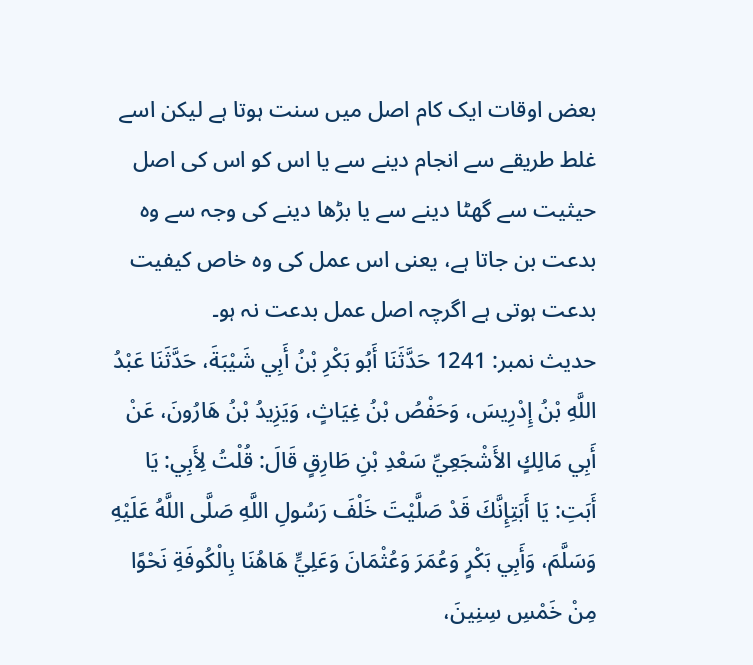بعض اوقات ایک کام اصل میں سنت ہوتا ہے لیکن اسے غلط طریقے سے انجام دینے سے یا اس کو اس کی اصل حیثیت سے گھٹا دینے سے یا بڑھا دینے کی وجہ سے وہ بدعت بن جاتا ہے، یعنی اس عمل کی وہ خاص کیفیت بدعت ہوتی ہے اگرچہ اصل عمل بدعت نہ ہو۔
حدیث نمبر: 1241 حَدَّثَنَا أَبُو بَكْرِ بْنُ أَبِي شَيْبَةَ، حَدَّثَنَا عَبْدُ اللَّهِ بْنُ إِدْرِيسَ، وَحَفْصُ بْنُ غِيَاثٍ، وَيَزِيدُ بْنُ هَارُونَ، عَنْ أَبِي مَالِكٍ الأَشْجَعِيِّ سَعْدِ بْنِ طَارِقٍ قَالَ: قُلْتُ لِأَبِي: يَا أَبَتِ: يَا أَبَتِإِنَّكَ قَدْ صَلَّيْتَ خَلْفَ رَسُولِ اللَّهِ صَلَّى اللَّهُ عَلَيْهِ وَسَلَّمَ، وَأَبِي بَكْرٍ وَعُمَرَ وَعُثْمَانَ وَعَلِيٍّ هَاهُنَا بِالْكُوفَةِ نَحْوًا مِنْ خَمْسِ سِنِينَ،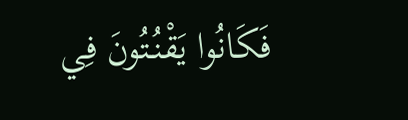فَكَانُوا يَقْنُتُونَ فِي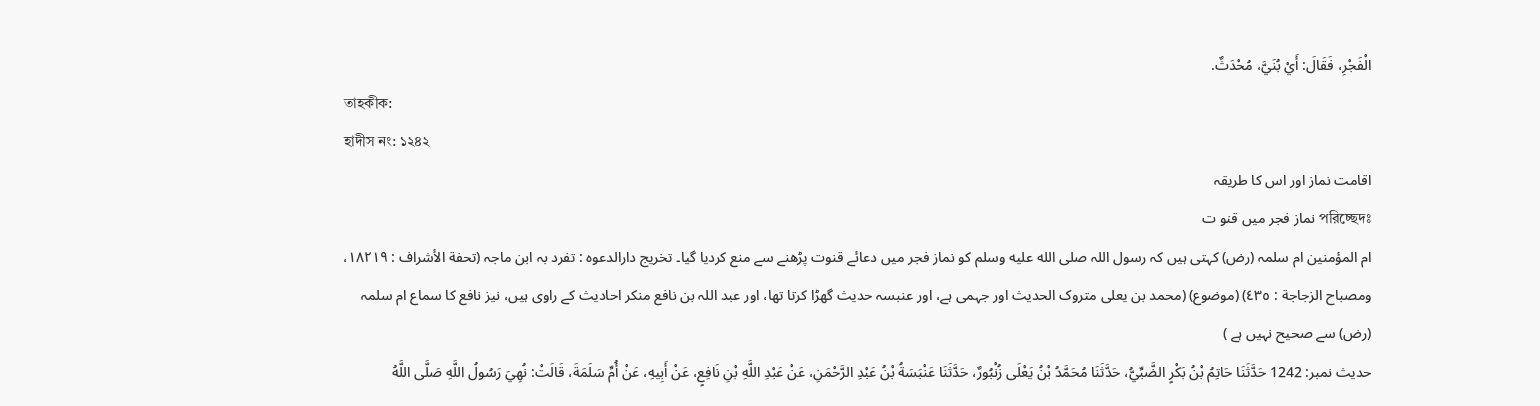الْفَجْرِ، فَقَالَ: أَيْ بُنَيَّ، مُحْدَثٌ.
তাহকীক:
হাদীস নং: ১২৪২
اقامت نماز اور اس کا طریقہ
পরিচ্ছেদঃ نماز فجر میں قنو ت
ام المؤمنین ام سلمہ (رض) کہتی ہیں کہ رسول اللہ صلى الله عليه وسلم کو نماز فجر میں دعائے قنوت پڑھنے سے منع کردیا گیا۔ تخریج دارالدعوہ : تفرد بہ ابن ماجہ (تحفة الأشراف : ١٨٢١٩، ومصباح الزجاجة : ٤٣٥) (موضوع) (محمد بن یعلی متروک الحدیث اور جہمی ہے، اور عنبسہ حدیث گھڑا کرتا تھا، اور عبد اللہ بن نافع منکر احادیث کے راوی ہیں، نیز نافع کا سماع ام سلمہ (رض) سے صحیح نہیں ہے )
حدیث نمبر: 1242 حَدَّثَنَا حَاتِمُ بْنُ بَكْرٍ الضَّبِّيُّ، حَدَّثَنَا مُحَمَّدُ بْنُ يَعْلَى زُنْبُورٌ، حَدَّثَنَا عَنْبَسَةُ بْنُ عَبْدِ الرَّحْمَنِ، عَنْ عَبْدِ اللَّهِ بْنِ نَافِعٍ، عَنْ أَبِيهِ، عَنْ أُمِّ سَلَمَةَ، قَالَتْ: نُهِيَ رَسُولُ اللَّهِ صَلَّى اللَّهُ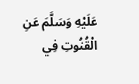عَلَيْهِ وَسَلَّمَ عَنِ الْقُنُوتِ فِي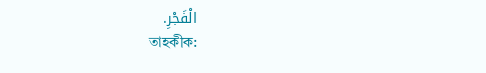الْفَجْرِ.
তাহকীক: